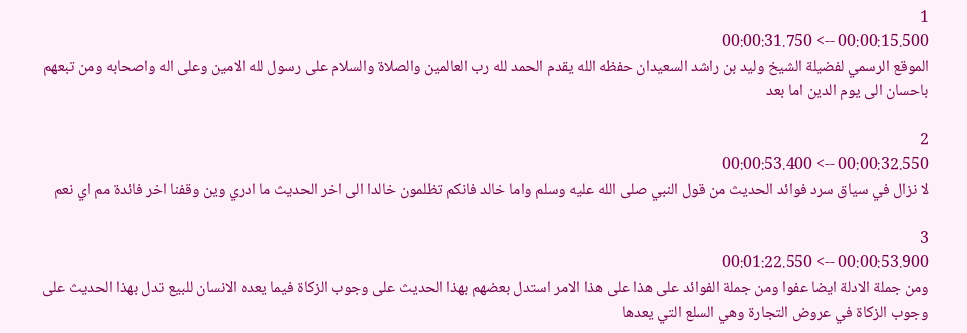1
00:00:15.500 --> 00:00:31.750
الموقع الرسمي لفضيلة الشيخ وليد بن راشد السعيدان حفظه الله يقدم الحمد لله رب العالمين والصلاة والسلام على رسول لله الامين وعلى اله واصحابه ومن تبعهم باحسان الى يوم الدين اما بعد

2
00:00:32.550 --> 00:00:53.400
لا نزال في سياق سرد فوائد الحديث من قول النبي صلى الله عليه وسلم واما خالد فانكم تظلمون خالدا الى اخر الحديث ما ادري وين وقفنا اخر فائدة مم اي نعم

3
00:00:53.900 --> 00:01:22.550
ومن جملة الادلة ايضا عفوا ومن جملة الفوائد على هذا على هذا الامر استدل بعضهم بهذا الحديث على وجوب الزكاة فيما يعده الانسان للبيع تدل بهذا الحديث على وجوب الزكاة في عروض التجارة وهي السلع التي يعدها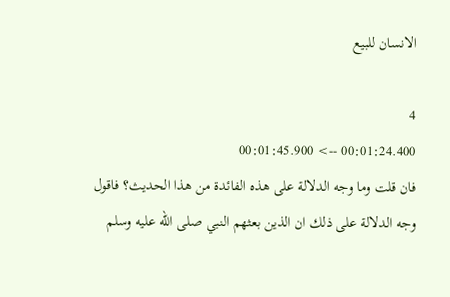الانسان للبيع

4
00:01:24.400 --> 00:01:45.900
فان قلت وما وجه الدلالة على هذه الفائدة من هذا الحديث؟ فاقول وجه الدلالة على ذلك ان الذين بعثهم النبي صلى الله عليه وسلم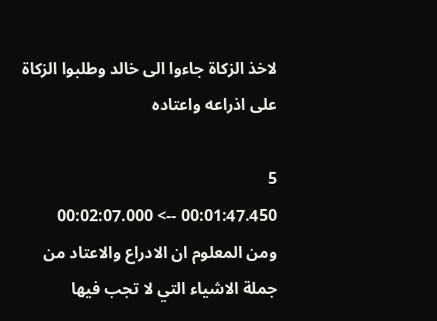لاخذ الزكاة جاءوا الى خالد وطلبوا الزكاة على اذراعه واعتاده

5
00:01:47.450 --> 00:02:07.000
ومن المعلوم ان الادراع والاعتاد من جملة الاشياء التي لا تجب فيها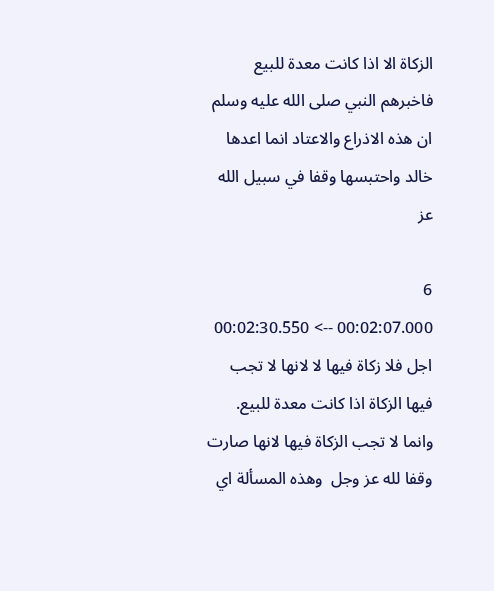الزكاة الا اذا كانت معدة للبيع فاخبرهم النبي صلى الله عليه وسلم ان هذه الاذراع والاعتاد انما اعدها خالد واحتبسها وقفا في سبيل الله عز

6
00:02:07.000 --> 00:02:30.550
اجل فلا زكاة فيها لا لانها لا تجب فيها الزكاة اذا كانت معدة للبيع. وانما لا تجب الزكاة فيها لانها صارت وقفا لله عز وجل  وهذه المسألة اي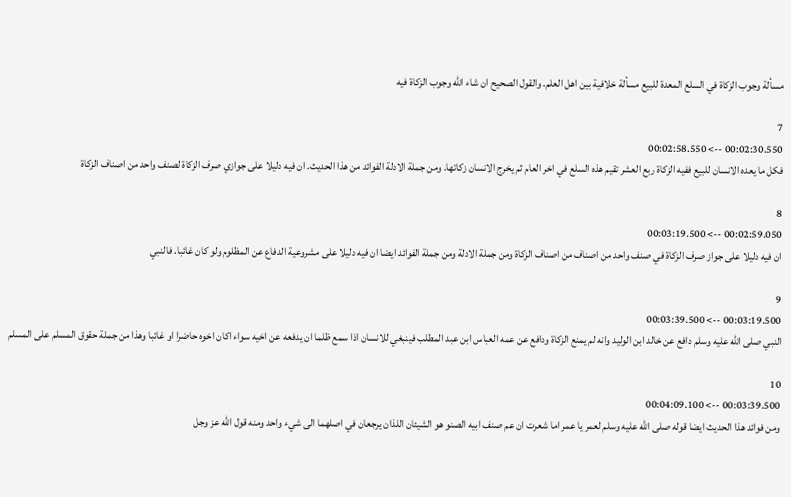مسألة وجوب الزكاة في السلع المعدة للبيع مسألة خلافية بين اهل العلم. والقول الصحيح ان شاء الله وجوب الزكاة فيه

7
00:02:30.550 --> 00:02:58.550
فكل ما يعده الانسان للبيع ففيه الزكاة ربع العشر تقيم هذه السلع في اخر العام ثم يخرج الانسان زكاتها. ومن جملة الادلة الفوائد من هذا الحديث. ان فيه دليلا على جوازي صرف الزكاة لصنف واحد من اصناف الزكاة

8
00:02:59.050 --> 00:03:19.500
ان فيه دليلا على جواز صرف الزكاة في صنف واحد من اصناف من اصناف الزكاة ومن جملة الادلة ومن جملة الفوائد ايضا ان فيه دليلا على مشروعية الدفاع عن المظلوم ولو كان غائبا. فالنبي

9
00:03:19.500 --> 00:03:39.500
النبي صلى الله عليه وسلم دافع عن خالد ابن الوليد وانه لم يمنع الزكاة ودافع عن عمه العباس ابن عبد المطلب فينبغي للانسان اذا سمع ظلما ان يدفعه عن اخيه سواء اكان اخوه حاضرا او غائبا وهذا من جملة حقوق المسلم على المسلم

10
00:03:39.500 --> 00:04:09.100
ومن فوائد هذا الحديث ايضا قوله صلى الله عليه وسلم لعمر يا عمر اما شعرت ان عم صنف ابيه الصنو هو الشيئان اللذان يرجعان في اصلهما الى شيء واحد ومنه قول الله عز وجل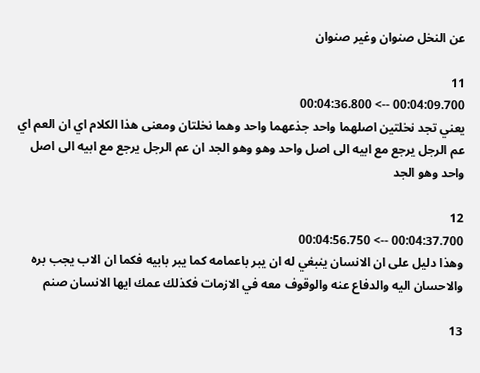عن النخل صنوان وغير صنوان

11
00:04:09.700 --> 00:04:36.800
يعني تجد نخلتين اصلهما واحد جذعهما واحد وهما نخلتان ومعنى هذا الكلام اي ان العم اي عم الرجل يرجع مع ابيه الى اصل واحد وهو وهو الجد ان عم الرجل يرجع مع ابيه الى اصل واحد وهو الجد

12
00:04:37.700 --> 00:04:56.750
وهذا دليل على ان الانسان ينبغي له ان يبر باعمامه كما يبر بابيه فكما ان الاب يجب بره والاحسان اليه والدفاع عنه والوقوف معه في الازمات فكذلك عمك ايها الانسان صنم

13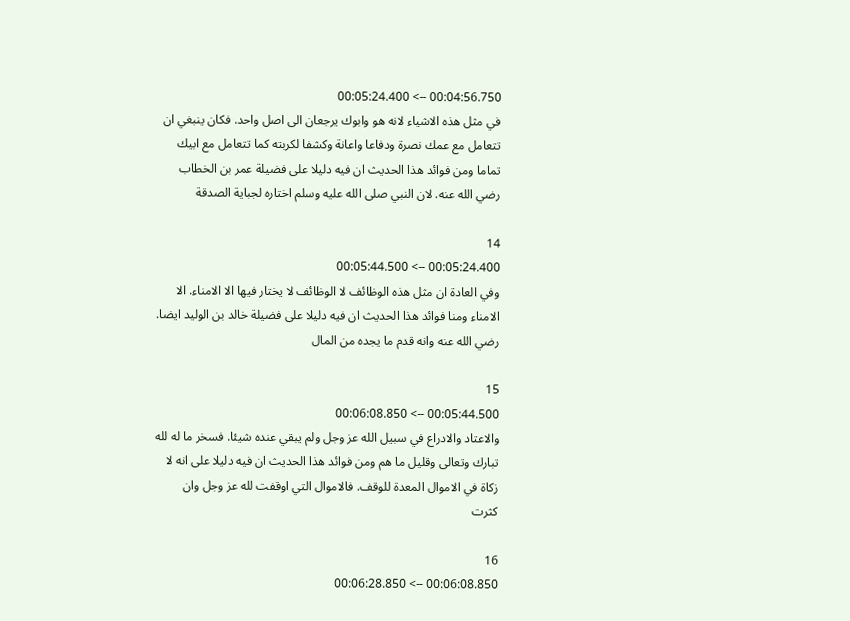00:04:56.750 --> 00:05:24.400
في مثل هذه الاشياء لانه هو وابوك يرجعان الى اصل واحد. فكان ينبغي ان تتعامل مع عمك نصرة ودفاعا واعانة وكشفا لكربته كما تتعامل مع ابيك تماما ومن فوائد هذا الحديث ان فيه دليلا على فضيلة عمر بن الخطاب رضي الله عنه. لان النبي صلى الله عليه وسلم اختاره لجباية الصدقة

14
00:05:24.400 --> 00:05:44.500
وفي العادة ان مثل هذه الوظائف لا الوظائف لا يختار فيها الا الامناء. الا الامناء ومنا فوائد هذا الحديث ان فيه دليلا على فضيلة خالد بن الوليد ايضا. رضي الله عنه وانه قدم ما يجده من المال

15
00:05:44.500 --> 00:06:08.850
والاعتاد والادراع في سبيل الله عز وجل ولم يبقي عنده شيئا. فسخر ما له لله تبارك وتعالى وقليل ما هم ومن فوائد هذا الحديث ان فيه دليلا على انه لا زكاة في الاموال المعدة للوقف. فالاموال التي اوقفت لله عز وجل وان كثرت

16
00:06:08.850 --> 00:06:28.850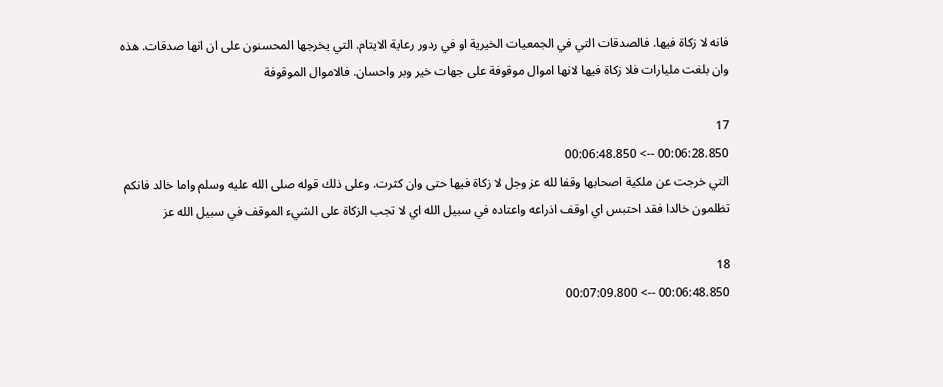فانه لا زكاة فيها. فالصدقات التي في الجمعيات الخيرية او في ردور رعاية الايتام. التي يخرجها المحسنون على ان انها صدقات. هذه وان بلغت مليارات فلا زكاة فيها لانها اموال موقوفة على جهات خير وبر واحسان. فالاموال الموقوفة

17
00:06:28.850 --> 00:06:48.850
التي خرجت عن ملكية اصحابها وقفا لله عز وجل لا زكاة فيها حتى وان كثرت. وعلى ذلك قوله صلى الله عليه وسلم واما خالد فانكم تظلمون خالدا فقد احتبس اي اوقف اذراعه واعتاده في سبيل الله اي لا تجب الزكاة على الشيء الموقف في سبيل الله عز

18
00:06:48.850 --> 00:07:09.800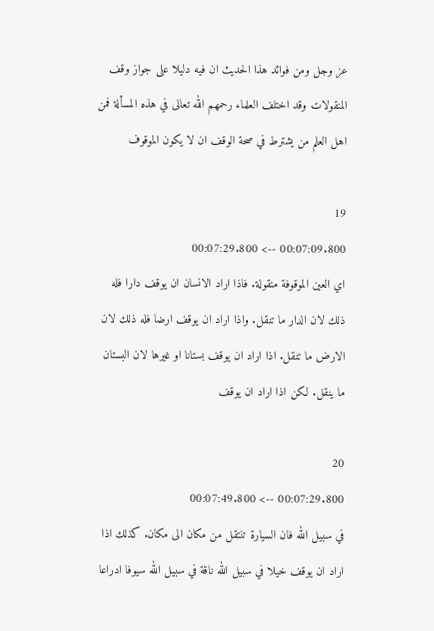عز وجل ومن فوائد هذا الحديث ان فيه دليلا على جواز وقف المنقولات وقد اختلف العلماء رحمهم الله تعالى في هذه المسألة فمن اهل العلم من يشترط في صحة الوقف ان لا يكون الموقوف

19
00:07:09.800 --> 00:07:29.800
اي العين الموقوفة منقولة. فاذا اراد الانسان ان يوقف دارا فله ذلك لان الدار ما تنقل. واذا اراد ان يوقف ارضا فله ذلك لان الارض ما تنقل. اذا اراد ان يوقف بستانا او غيرها لان البستان ما ينقل. لكن اذا اراد ان يوقف

20
00:07:29.800 --> 00:07:49.800
في سبيل الله فان السيارة تنتقل من مكان الى مكان. كذلك اذا اراد ان يوقف خيلا في سبيل الله ناقة في سبيل الله سيوفا ادراعا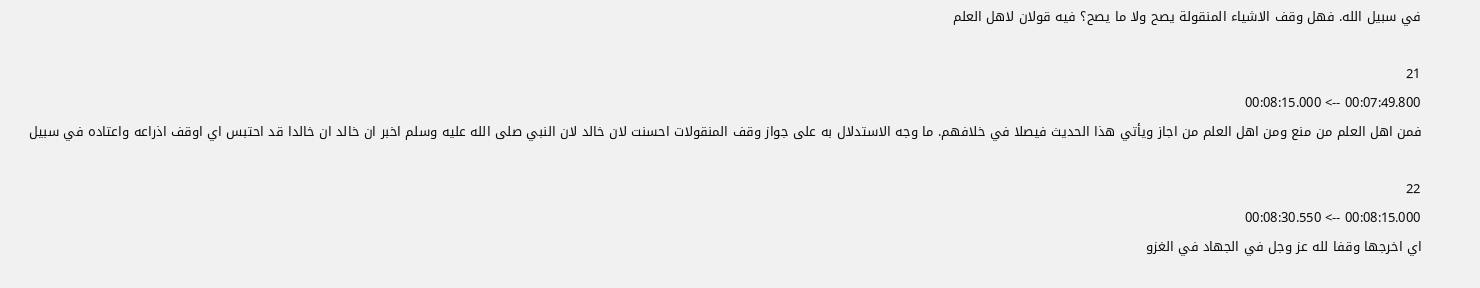في سبيل الله. فهل وقف الاشياء المنقولة يصح ولا ما يصح؟ فيه قولان لاهل العلم

21
00:07:49.800 --> 00:08:15.000
فمن اهل العلم من منع ومن اهل العلم من اجاز ويأتي هذا الحديث فيصلا في خلافهم. ما وجه الاستدلال به على جواز وقف المنقولات احسنت لان خالد لان النبي صلى الله عليه وسلم اخبر ان خالد ان خالدا قد احتبس اي اوقف اذراعه واعتاده في سبيل

22
00:08:15.000 --> 00:08:30.550
اي اخرجها وقفا لله عز وجل في الجهاد في الغزو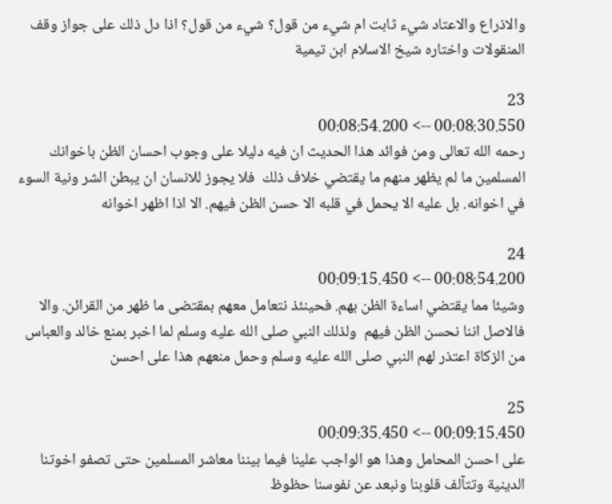والاذراع والاعتاد شيء ثابت ام شيء من قول؟ شيء من قول؟ اذا دل ذلك على جواز وقف المنقولات واختاره شيخ الاسلام ابن تيمية

23
00:08:30.550 --> 00:08:54.200
رحمه الله تعالى ومن فوائد هذا الحديث ان فيه دليلا على وجوب احسان الظن باخوانك المسلمين ما لم يظهر منهم ما يقتضي خلاف ذلك  فلا يجوز للانسان ان يبطن الشر ونية السوء في اخوانه. بل عليه الا يحمل في قلبه الا حسن الظن فيهم. الا اذا اظهر اخوانه

24
00:08:54.200 --> 00:09:15.450
وشيئا مما يقتضي اساءة الظن بهم. فحينئذ نتعامل معهم بمقتضى ما ظهر من القرائن. والا فالاصل اننا نحسن الظن فيهم  ولذلك النبي صلى الله عليه وسلم لما اخبر بمنع خالد والعباس من الزكاة اعتذر لهم النبي صلى الله عليه وسلم وحمل منعهم هذا على احسن

25
00:09:15.450 --> 00:09:35.450
على احسن المحامل وهذا هو الواجب علينا فيما بيننا معاشر المسلمين حتى تصفو اخوتنا الدينية وتتآلف قلوبنا ونبعد عن نفوسنا حظوظ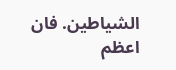الشياطين. فان اعظم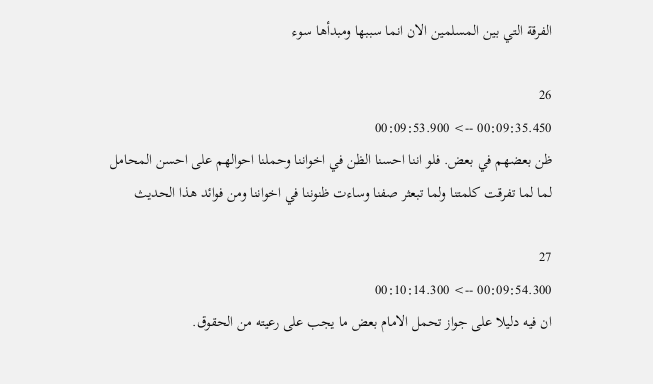الفرقة التي بين المسلمين الان انما سببها ومبدأها سوء

26
00:09:35.450 --> 00:09:53.900
ظن بعضهم في بعض. فلو اننا احسنا الظن في اخواننا وحملنا احوالهم على احسن المحامل لما لما تفرقت كلمتنا ولما تبعثر صفنا وساءت ظنوننا في اخواننا ومن فوائد هذا الحديث

27
00:09:54.300 --> 00:10:14.300
ان فيه دليلا على جواز تحمل الامام بعض ما يجب على رعيته من الحقوق.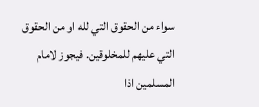سواء من الحقوق التي لله او من الحقوق التي عليهم للمخلوقين. فيجوز لامام المسلمين اذا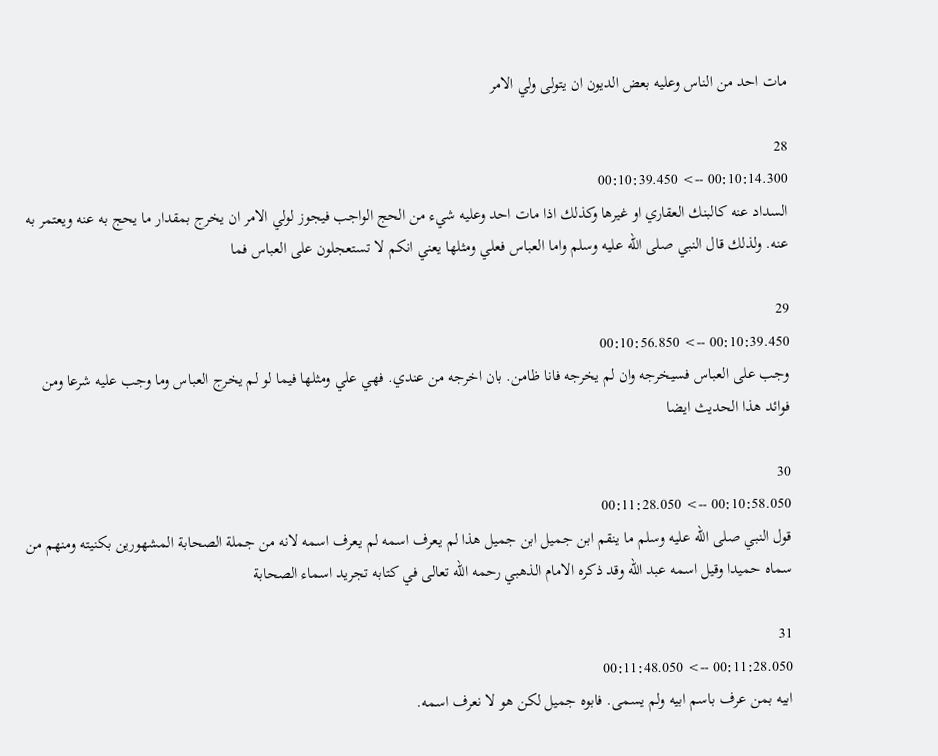مات احد من الناس وعليه بعض الديون ان يتولى ولي الامر

28
00:10:14.300 --> 00:10:39.450
السداد عنه كالبنك العقاري او غيرها وكذلك اذا مات احد وعليه شيء من الحج الواجب فيجوز لولي الامر ان يخرج بمقدار ما يحج به عنه ويعتمر به عنه. ولذلك قال النبي صلى الله عليه وسلم واما العباس فعلي ومثلها يعني انكم لا تستعجلون على العباس فما

29
00:10:39.450 --> 00:10:56.850
وجب على العباس فسيخرجه وان لم يخرجه فانا ظامن. بان اخرجه من عندي. فهي علي ومثلها فيما لو لم يخرج العباس وما وجب عليه شرعا ومن فوائد هذا الحديث ايضا

30
00:10:58.050 --> 00:11:28.050
قول النبي صلى الله عليه وسلم ما ينقم ابن جميل ابن جميل هذا لم يعرف اسمه لم يعرف اسمه لانه من جملة الصحابة المشهورين بكنيته ومنهم من سماه حميدا وقيل اسمه عبد الله وقد ذكره الامام الذهبي رحمه الله تعالى في كتابه تجريد اسماء الصحابة

31
00:11:28.050 --> 00:11:48.050
ابيه بمن عرف باسم ابيه ولم يسمى. فابوه جميل لكن هو لا نعرف اسمه.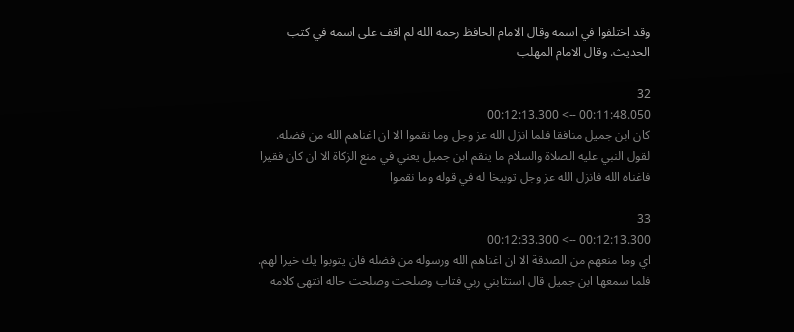وقد اختلفوا في اسمه وقال الامام الحافظ رحمه الله لم اقف على اسمه في كتب الحديث. وقال الامام المهلب

32
00:11:48.050 --> 00:12:13.300
كان ابن جميل منافقا فلما انزل الله عز وجل وما نقموا الا ان اغناهم الله من فضله. لقول النبي عليه الصلاة والسلام ما ينقم ابن جميل يعني في منع الزكاة الا ان كان فقيرا فاغناه الله فانزل الله عز وجل توبيخا له في قوله وما نقموا

33
00:12:13.300 --> 00:12:33.300
اي وما منعهم من الصدقة الا ان اغناهم الله ورسوله من فضله فان يتوبوا يك خيرا لهم. فلما سمعها ابن جميل قال استثابني ربي فتاب وصلحت وصلحت حاله انتهى كلامه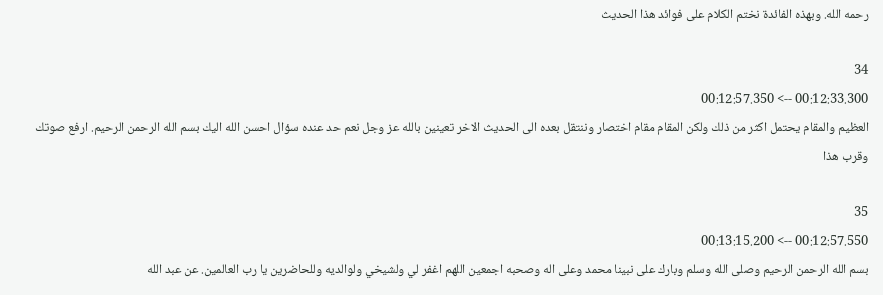رحمه الله. وبهذه الفائدة نختم الكلام على فوائد هذا الحديث

34
00:12:33.300 --> 00:12:57.350
العظيم والمقام يحتمل اكثر من ذلك ولكن المقام مقام اختصار وننتقل بعده الى الحديث الاخر تعينين بالله عز وجل نعم حد عنده سؤال احسن الله اليك بسم الله الرحمن الرحيم. ارفع صوتك وقرب هذا

35
00:12:57.550 --> 00:13:15.200
بسم الله الرحمن الرحيم وصلى الله وسلم وبارك على نبينا محمد وعلى اله وصحبه اجمعين اللهم اغفر لي ولشيخي ولوالديه وللحاضرين يا رب العالمين. عن عبد الله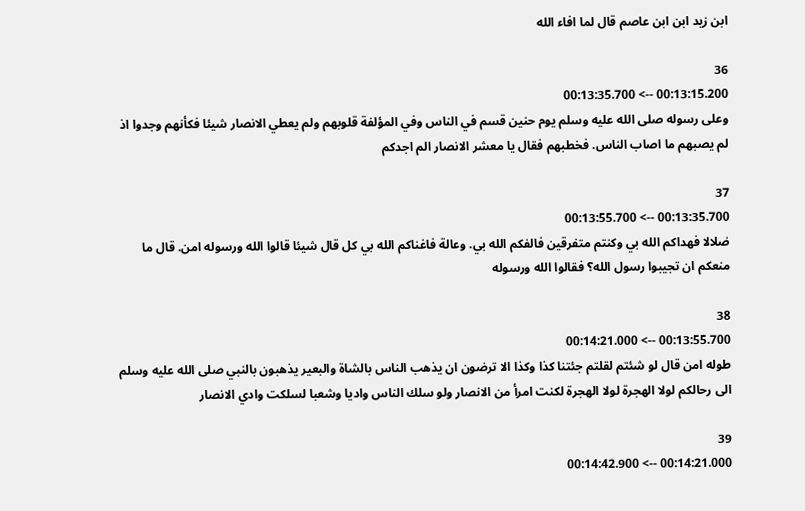ابن زيد ابن ابن عاصم قال لما افاء الله

36
00:13:15.200 --> 00:13:35.700
وعلى رسوله صلى الله عليه وسلم يوم حنين قسم في الناس وفي المؤلفة قلوبهم ولم يعطي الانصار شيئا فكأنهم وجدوا اذ لم يصبهم ما اصاب الناس. فخطبهم فقال يا معشر الانصار الم اجدكم

37
00:13:35.700 --> 00:13:55.700
ضلالا فهداكم الله بي وكنتم متفرقين فالفكم الله بي. وعالة فاغناكم الله بي كل قال شيئا قالوا الله ورسوله امن. قال ما منعكم ان تجيبوا رسول الله؟ فقالوا الله ورسوله

38
00:13:55.700 --> 00:14:21.000
طوله امن قال لو شئتم لقلتم جئتنا كذا وكذا الا ترضون ان يذهب الناس بالشاة والبعير يذهبون بالنبي صلى الله عليه وسلم الى رحالكم لولا الهجرة لولا الهجرة لكنت امرأ من الانصار ولو سلك الناس واديا وشعبا لسلكت وادي الانصار

39
00:14:21.000 --> 00:14:42.900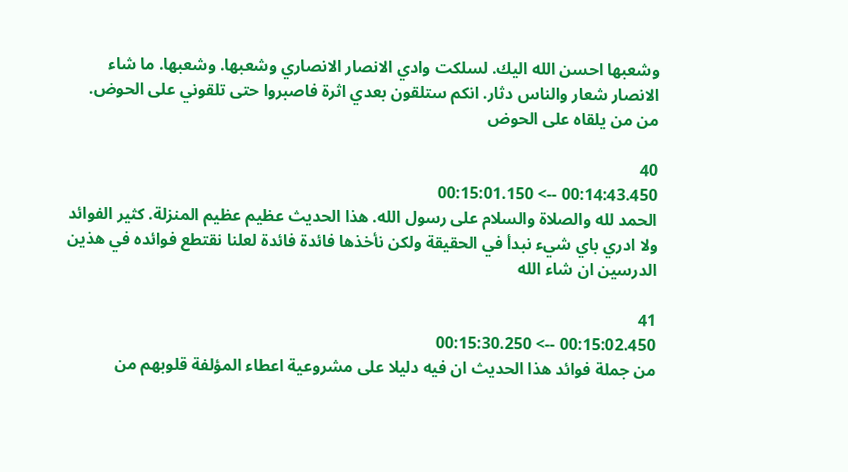وشعبها احسن الله اليك. لسلكت وادي الانصار الانصاري وشعبها. وشعبها. ما شاء الانصار شعار والناس دثار. انكم ستلقون بعدي اثرة فاصبروا حتى تلقوني على الحوض. من من يلقاه على الحوض

40
00:14:43.450 --> 00:15:01.150
الحمد لله والصلاة والسلام على رسول الله. هذا الحديث عظيم عظيم المنزلة. كثير الفوائد ولا ادري باي شيء نبدأ في الحقيقة ولكن نأخذها فائدة فائدة لعلنا نقتطع فوائده في هذين الدرسين ان شاء الله

41
00:15:02.450 --> 00:15:30.250
من جملة فوائد هذا الحديث ان فيه دليلا على مشروعية اعطاء المؤلفة قلوبهم من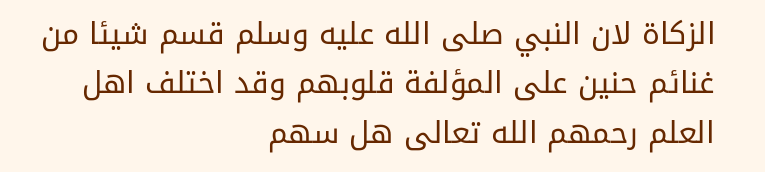الزكاة لان النبي صلى الله عليه وسلم قسم شيئا من غنائم حنين على المؤلفة قلوبهم وقد اختلف اهل العلم رحمهم الله تعالى هل سهم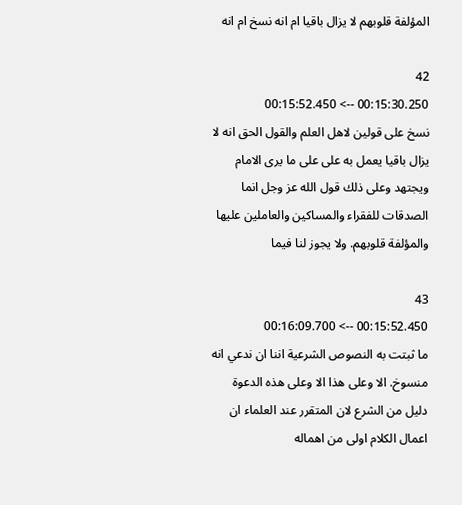المؤلفة قلوبهم لا يزال باقيا ام انه نسخ ام انه

42
00:15:30.250 --> 00:15:52.450
نسخ على قولين لاهل العلم والقول الحق انه لا يزال باقيا يعمل به على على ما يرى الامام ويجتهد وعلى ذلك قول الله عز وجل انما الصدقات للفقراء والمساكين والعاملين عليها والمؤلفة قلوبهم. ولا يجوز لنا فيما

43
00:15:52.450 --> 00:16:09.700
ما ثبتت به النصوص الشرعية اننا ان ندعي انه منسوخ. الا وعلى هذا الا وعلى هذه الدعوة دليل من الشرع لان المتقرر عند العلماء ان اعمال الكلام اولى من اهماله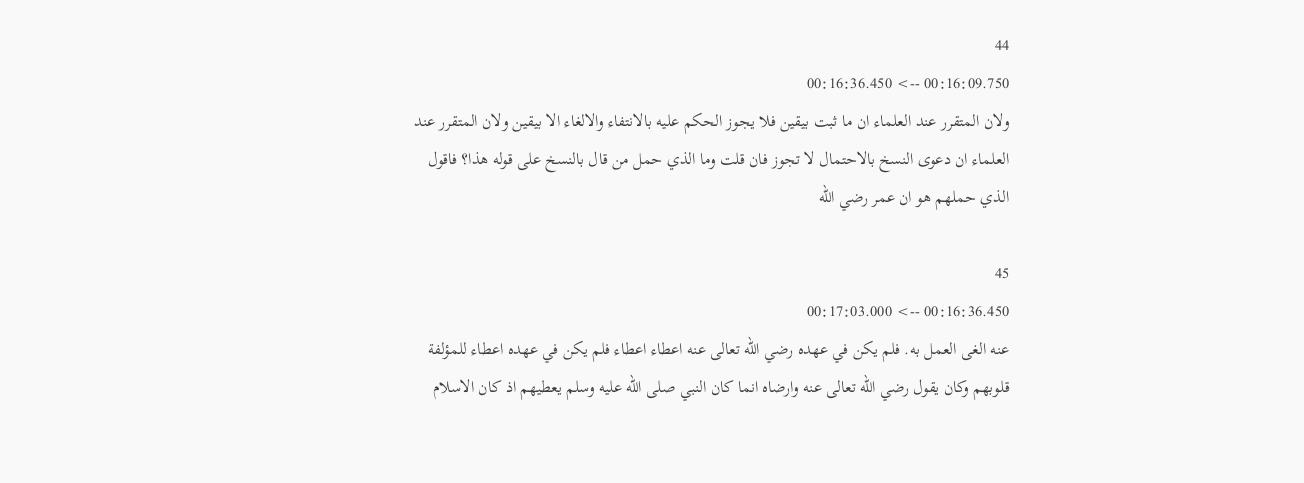44
00:16:09.750 --> 00:16:36.450
ولان المتقرر عند العلماء ان ما ثبت بيقين فلا يجوز الحكم عليه بالانتفاء والالغاء الا بيقين ولان المتقرر عند العلماء ان دعوى النسخ بالاحتمال لا تجوز فان قلت وما الذي حمل من قال بالنسخ على قوله هذا؟ فاقول الذي حملهم هو ان عمر رضي الله

45
00:16:36.450 --> 00:17:03.000
عنه الغى العمل به. فلم يكن في عهده رضي الله تعالى عنه اعطاء اعطاء فلم يكن في عهده اعطاء للمؤلفة قلوبهم وكان يقول رضي الله تعالى عنه وارضاه انما كان النبي صلى الله عليه وسلم يعطيهم اذ كان الاسلام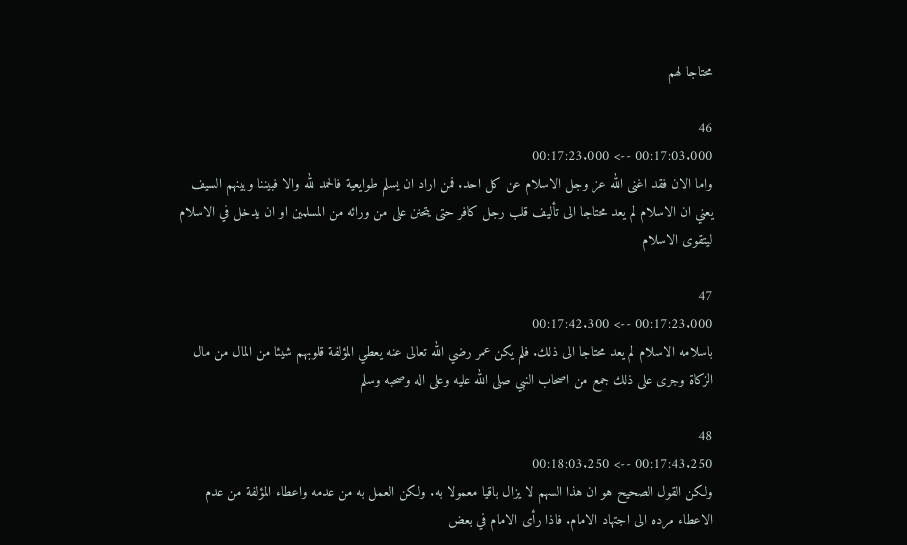محتاجا لهم

46
00:17:03.000 --> 00:17:23.000
واما الان فقد اغنى الله عز وجل الاسلام عن كل احد. فمن اراد ان يسلم طوايعية فالحمد لله والا فبيننا وبينهم السيف يعني ان الاسلام لم يعد محتاجا الى تأليف قلب رجل كافر حتى يتحنن على من ورائه من المسلمين او ان يدخل في الاسلام ليتقوى الاسلام

47
00:17:23.000 --> 00:17:42.300
باسلامه الاسلام لم يعد محتاجا الى ذلك. فلم يكن عمر رضي الله تعالى عنه يعطي المؤلفة قلوبهم شيئا من المال من مال الزكاة وجرى على ذلك جمع من اصحاب النبي صلى الله عليه وعلى اله وصحبه وسلم

48
00:17:43.250 --> 00:18:03.250
ولكن القول الصحيح هو ان هذا السهم لا يزال باقيا معمولا به. ولكن العمل به من عدمه واعطاء المؤلفة من عدم الاعطاء مرده الى اجتهاد الامام. فاذا رأى الامام في بعض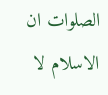الصلوات ان الاسلام لا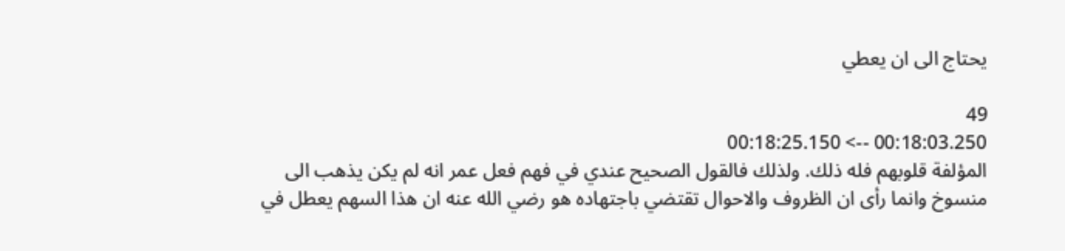يحتاج الى ان يعطي

49
00:18:03.250 --> 00:18:25.150
المؤلفة قلوبهم فله ذلك. ولذلك فالقول الصحيح عندي في فهم فعل عمر انه لم يكن يذهب الى منسوخ وانما رأى ان الظروف والاحوال تقتضي باجتهاده هو رضي الله عنه ان هذا السهم يعطل في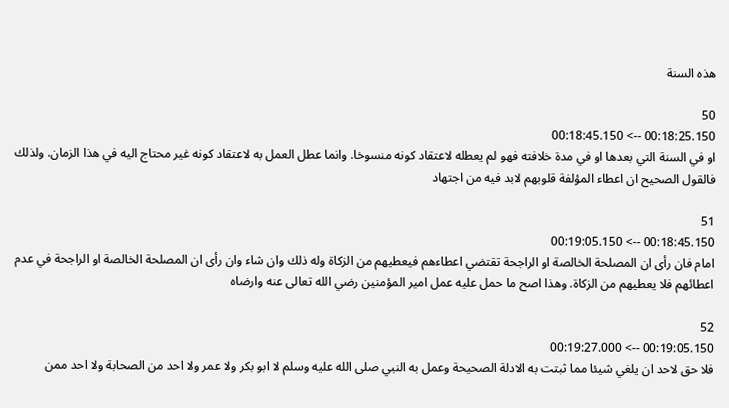هذه السنة

50
00:18:25.150 --> 00:18:45.150
او في السنة التي بعدها او في مدة خلافته فهو لم يعطله لاعتقاد كونه منسوخا. وانما عطل العمل به لاعتقاد كونه غير محتاج اليه في هذا الزمان. ولذلك فالقول الصحيح ان اعطاء المؤلفة قلوبهم لابد فيه من اجتهاد

51
00:18:45.150 --> 00:19:05.150
امام فان رأى ان المصلحة الخالصة او الراجحة تقتضي اعطاءهم فيعطيهم من الزكاة وله ذلك وان شاء وان رأى ان المصلحة الخالصة او الراجحة في عدم اعطائهم فلا يعطيهم من الزكاة. وهذا اصح ما حمل عليه عمل امير المؤمنين رضي الله تعالى عنه وارضاه

52
00:19:05.150 --> 00:19:27.000
فلا حق لاحد ان يلغي شيئا مما ثبتت به الادلة الصحيحة وعمل به النبي صلى الله عليه وسلم لا ابو بكر ولا عمر ولا احد من الصحابة ولا احد ممن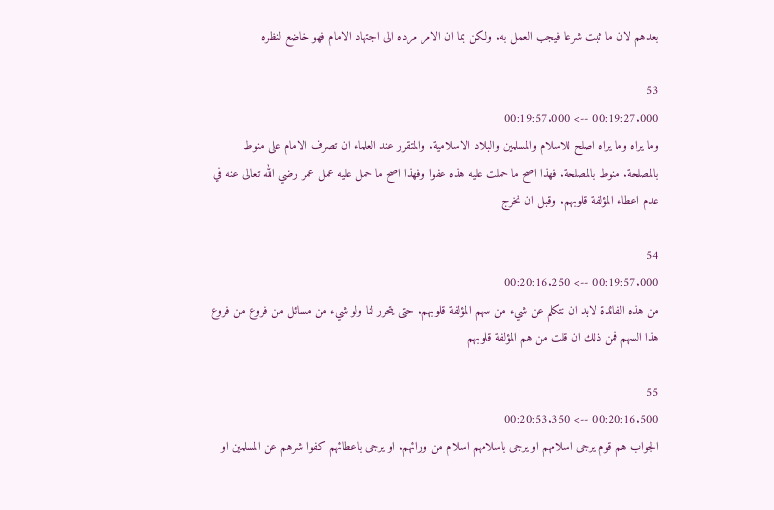بعدهم لان ما ثبت شرعا فيجب العمل به. ولكن بما ان الامر مرده الى اجتهاد الامام فهو خاضع لنظره

53
00:19:27.000 --> 00:19:57.000
وما يراه وما يراه اصلح للاسلام والمسلمين والبلاد الاسلامية. والمتقرر عند العلماء ان تصرف الامام على منوط بالمصلحة. منوط بالمصلحة. فهذا اصح ما حملت عليه هذه عفوا وفهذا اصح ما حمل عليه عمل عمر رضي الله تعالى عنه في عدم اعطاء المؤلفة قلوبهم. وقبل ان نخرج

54
00:19:57.000 --> 00:20:16.250
من هذه الفائدة لابد ان نتكلم عن شيء من سهم المؤلفة قلوبهم. حتى يتحرر لنا ولو شيء من مسائل من فروع من فروع هذا السهم فمن ذلك ان قلت من هم المؤلفة قلوبهم

55
00:20:16.500 --> 00:20:53.350
الجواب هم قوم يرجى اسلامهم او يرجى باسلامهم اسلام من ورائهم. او يرجى باعطائهم كفوا شرهم عن المسلمين او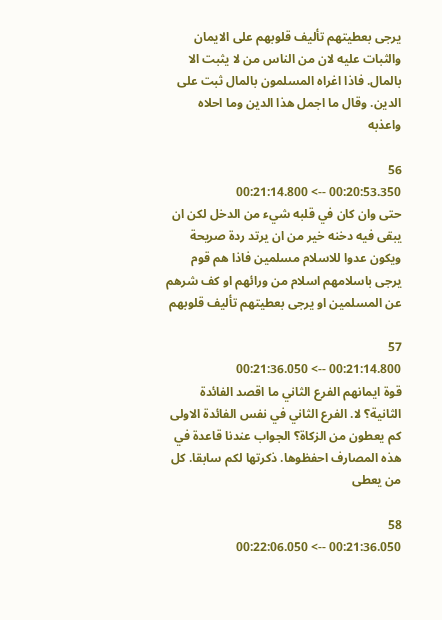يرجى بعطيتهم تأليف قلوبهم على الايمان والثبات عليه لان من الناس من لا يثبت الا بالمال. فاذا اغراه المسلمون بالمال ثبت على الدين. وقال ما اجمل هذا الدين وما احلاه واعذبه

56
00:20:53.350 --> 00:21:14.800
حتى وان كان في قلبه شيء من الدخل لكن ان يبقى فيه دخنه خير من ان يرتد ردة صريحة ويكون عدوا للاسلام مسلمين فاذا هم قوم يرجى باسلامهم اسلام من ورائهم او كف شرهم عن المسلمين او يرجى بعطيتهم تأليف قلوبهم

57
00:21:14.800 --> 00:21:36.050
قوة ايمانهم الفرع الثاني ما اقصد الفائدة الثانية؟ لا. الفرع الثاني في نفس الفائدة الاولى كم يعطون من الزكاة؟ الجواب عندنا قاعدة في هذه المصارف احفظوها. ذكرتها لكم سابقا. كل من يعطى

58
00:21:36.050 --> 00:22:06.050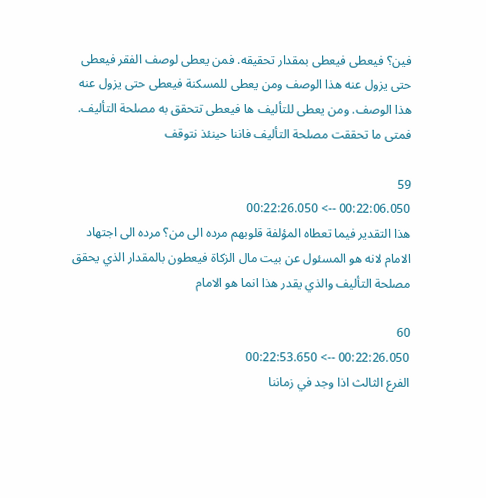فين؟ فيعطى فيعطى بمقدار تحقيقه. فمن يعطى لوصف الفقر فيعطى حتى يزول عنه هذا الوصف ومن يعطى للمسكنة فيعطى حتى يزول عنه هذا الوصف. ومن يعطى للتأليف ها فيعطى تتحقق به مصلحة التأليف. فمتى ما تحققت مصلحة التأليف فاننا حينئذ نتوقف

59
00:22:06.050 --> 00:22:26.050
هذا التقدير فيما تعطاه المؤلفة قلوبهم مرده الى من؟ مرده الى اجتهاد الامام لانه هو المسئول عن بيت مال الزكاة فيعطون بالمقدار الذي يحقق مصلحة التأليف والذي يقدر هذا انما هو الامام

60
00:22:26.050 --> 00:22:53.650
الفرع الثالث اذا وجد في زماننا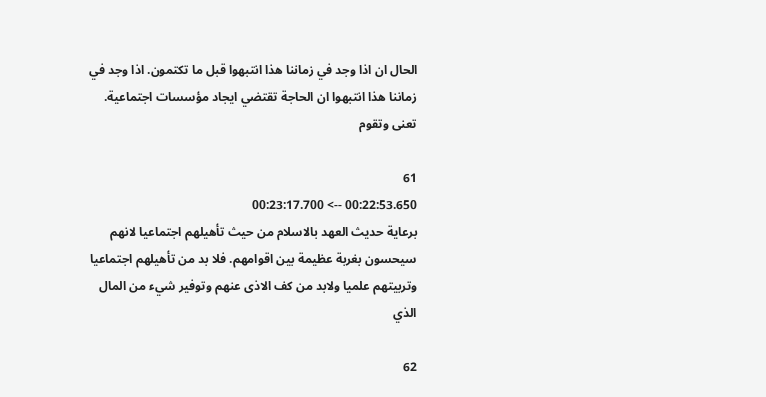الحال ان اذا وجد في زماننا هذا انتبهوا قبل ما تكتمون. اذا وجد في زماننا هذا انتبهوا ان الحاجة تقتضي ايجاد مؤسسات اجتماعية. تعنى وتقوم

61
00:22:53.650 --> 00:23:17.700
برعاية حديث العهد بالاسلام من حيث تأهيلهم اجتماعيا لانهم سيحسون بغربة عظيمة بين اقوامهم. فلا بد من تأهيلهم اجتماعيا وتربيتهم علميا ولابد من كف الاذى عنهم وتوفير شيء من المال الذي

62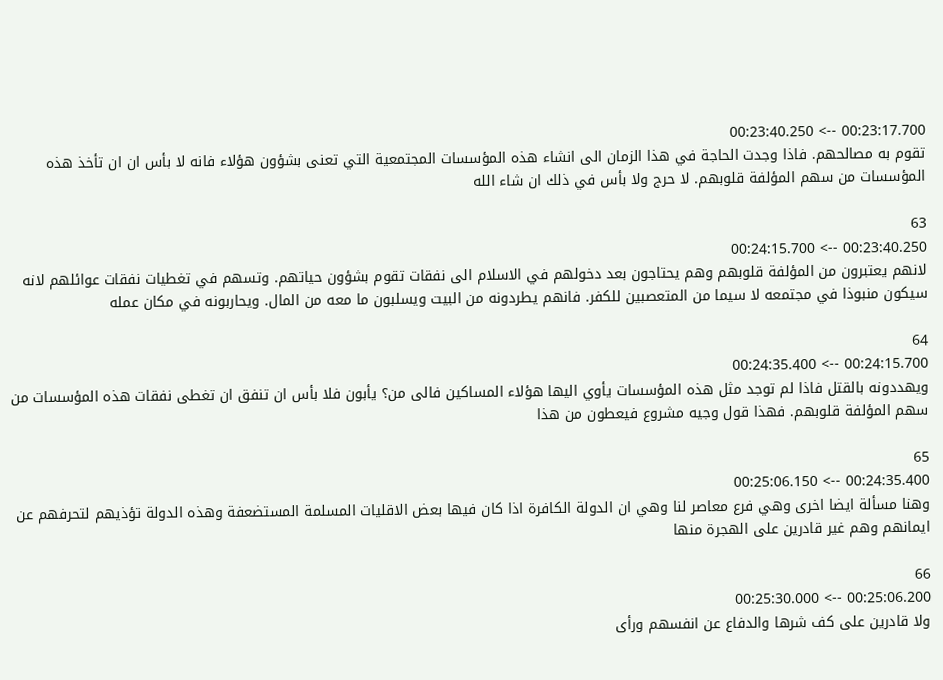00:23:17.700 --> 00:23:40.250
تقوم به مصالحهم. فاذا وجدت الحاجة في هذا الزمان الى انشاء هذه المؤسسات المجتمعية التي تعنى بشؤون هؤلاء فانه لا بأس ان ان تأخذ هذه المؤسسات من سهم المؤلفة قلوبهم. لا حرج ولا بأس في ذلك ان شاء الله

63
00:23:40.250 --> 00:24:15.700
لانهم يعتبرون من المؤلفة قلوبهم وهم يحتاجون بعد دخولهم في الاسلام الى نفقات تقوم بشؤون حياتهم. وتسهم في تغطيات نفقات عوائلهم لانه سيكون منبوذا في مجتمعه لا سيما من المتعصبين للكفر. فانهم يطردونه من البيت ويسلبون ما معه من المال. ويحاربونه في مكان عمله

64
00:24:15.700 --> 00:24:35.400
ويهددونه بالقتل فاذا لم توجد مثل هذه المؤسسات يأوي اليها هؤلاء المساكين فالى من؟ يأبون فلا بأس ان تنفق ان تغطى نفقات هذه المؤسسات من سهم المؤلفة قلوبهم. فهذا قول وجيه مشروع فيعطون من هذا

65
00:24:35.400 --> 00:25:06.150
وهنا مسألة ايضا اخرى وهي فرع معاصر لنا وهي ان الدولة الكافرة اذا كان فيها بعض الاقليات المسلمة المستضعفة وهذه الدولة تؤذيهم لتحرفهم عن ايمانهم وهم غير قادرين على الهجرة منها

66
00:25:06.200 --> 00:25:30.000
ولا قادرين على كف شرها والدفاع عن انفسهم ورأى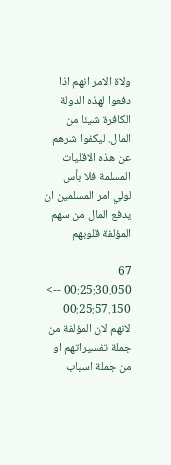ولاة الامر انهم اذا دفعوا لهذه الدولة الكافرة شيئا من المال. ليكفوا شرهم عن هذه الاقليات المسلمة فلا بأس لولي امر المسلمين ان يدفع المال من سهم المؤلفة قلوبهم

67
00:25:30.050 --> 00:25:57.150
لانهم لان المؤلفة من جملة تفسيراتهم او من جملة اسباب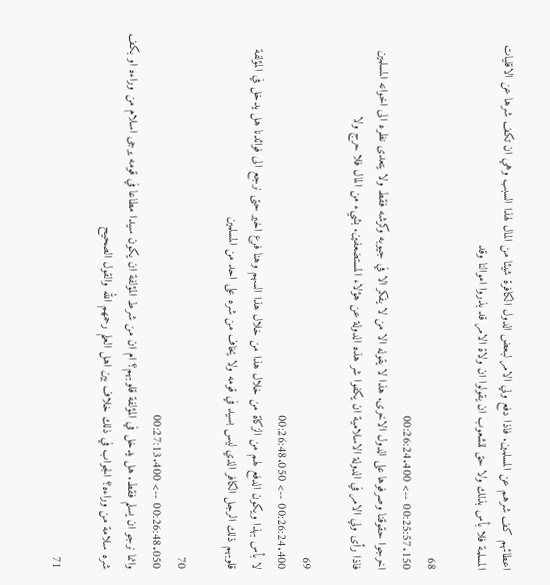اعطائهم كف شرهم عن المسلمين. فاذا دفع ولي الامر لبعض الدول الكافرة شيئا من المال لهذا السبب وهي ان تكف شرها عن الاقليات المسلمة فلا بأس بذلك ولا حق للشعوب ان يقولوا ان ولاة الامر قد بذروا اموالنا وقد

68
00:25:57.150 --> 00:26:24.400
اخرجوا حقوقنا وصرفوها على الدول الاخرى. هذا لا يقوله الا من لا يفكر الا في جيوبه وكرشه فقط ولا يتعدى نظره الى اخوانه المسلمين فاذا رأى ولي الامر في الدولة الاسلامية ان يكفوا شر هذه الدولة عن هؤلاء المستضعفين. بشيء من المال فلا حرج ولا

69
00:26:24.400 --> 00:26:48.050
لا بأس بهذا ويكون الدفع لهم من الزكاة من خلال هذا من خلال هذا السهم وهنا فرع اخير حتى نرجع الى فوائدنا هل يدخل في المؤلفة قلوبهم ذلك الرجل الكافر الذي ليس بسيد في قومه ولا يخاف من شره على احد من المسلمين

70
00:26:48.050 --> 00:27:13.400
وانما نرجو ان يسلم فقط. هل يدخل في المؤلفة قلوبهم؟ ام ان من شرط المؤلفة ان يكون سيدا مطاعا في قومه يرجى اسلام من وراءه او بكف شره سلامة من وراءه؟ الجواب في ذلك خلاف بين اهل العلم رحمهم الله والقول الصحيح

71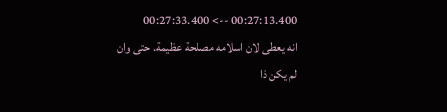00:27:13.400 --> 00:27:33.400
انه يعطى لان اسلامه مصلحة عظيمة. حتى وان لم يكن ذا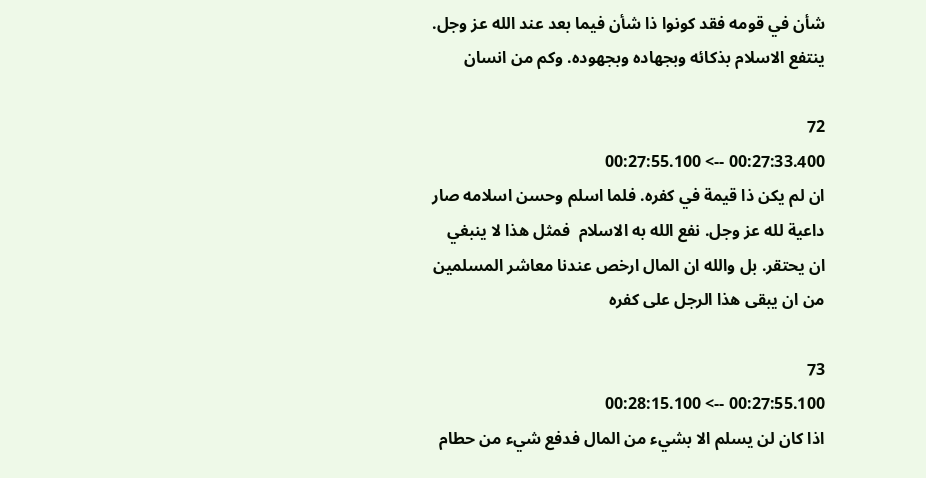شأن في قومه فقد كونوا ذا شأن فيما بعد عند الله عز وجل. ينتفع الاسلام بذكائه وبجهاده وبجهوده. وكم من انسان

72
00:27:33.400 --> 00:27:55.100
ان لم يكن ذا قيمة في كفره. فلما اسلم وحسن اسلامه صار داعية لله عز وجل. نفع الله به الاسلام  فمثل هذا لا ينبغي ان يحتقر. بل والله ان المال ارخص عندنا معاشر المسلمين من ان يبقى هذا الرجل على كفره

73
00:27:55.100 --> 00:28:15.100
اذا كان لن يسلم الا بشيء من المال فدفع شيء من حطام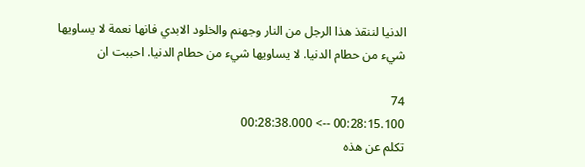الدنيا لننقذ هذا الرجل من النار وجهنم والخلود الابدي فانها نعمة لا يساويها شيء من حطام الدنيا. لا يساويها شيء من حطام الدنيا. احببت ان

74
00:28:15.100 --> 00:28:38.000
تكلم عن هذه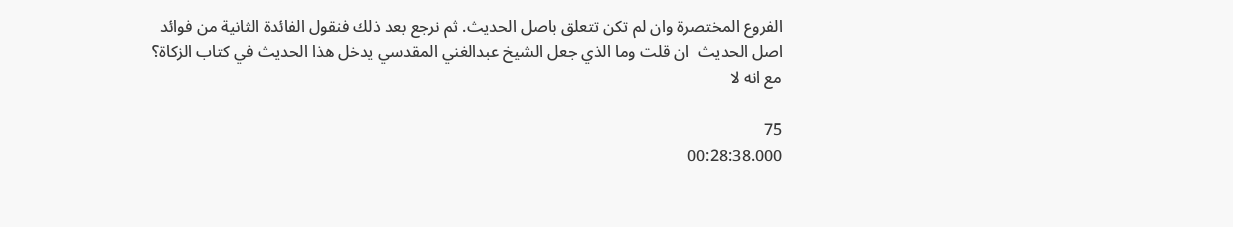الفروع المختصرة وان لم تكن تتعلق باصل الحديث. ثم نرجع بعد ذلك فنقول الفائدة الثانية من فوائد اصل الحديث  ان قلت وما الذي جعل الشيخ عبدالغني المقدسي يدخل هذا الحديث في كتاب الزكاة؟ مع انه لا

75
00:28:38.000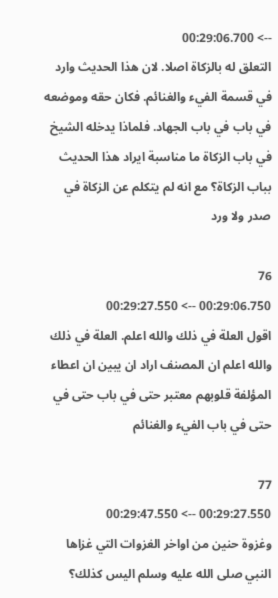--> 00:29:06.700
التعلق له بالزكاة اصلا. لان هذا الحديث وارد في قسمة الفيء والغنائم. فكان حقه وموضعه في باب في باب الجهاد. فلماذا يدخله الشيخ في باب الزكاة ما مناسبة ايراد هذا الحديث بباب الزكاة؟ مع انه لم يتكلم عن الزكاة في صدر ولا ورد

76
00:29:06.750 --> 00:29:27.550
اقول العلة في ذلك والله اعلم. العلة في ذلك والله اعلم ان المصنف اراد ان يبين ان اعطاء المؤلفة قلوبهم معتبر حتى في باب حتى في حتى في باب الفيء والغنائم

77
00:29:27.550 --> 00:29:47.550
وغزوة حنين من اواخر الغزوات التي غزاها النبي صلى الله عليه وسلم اليس كذلك؟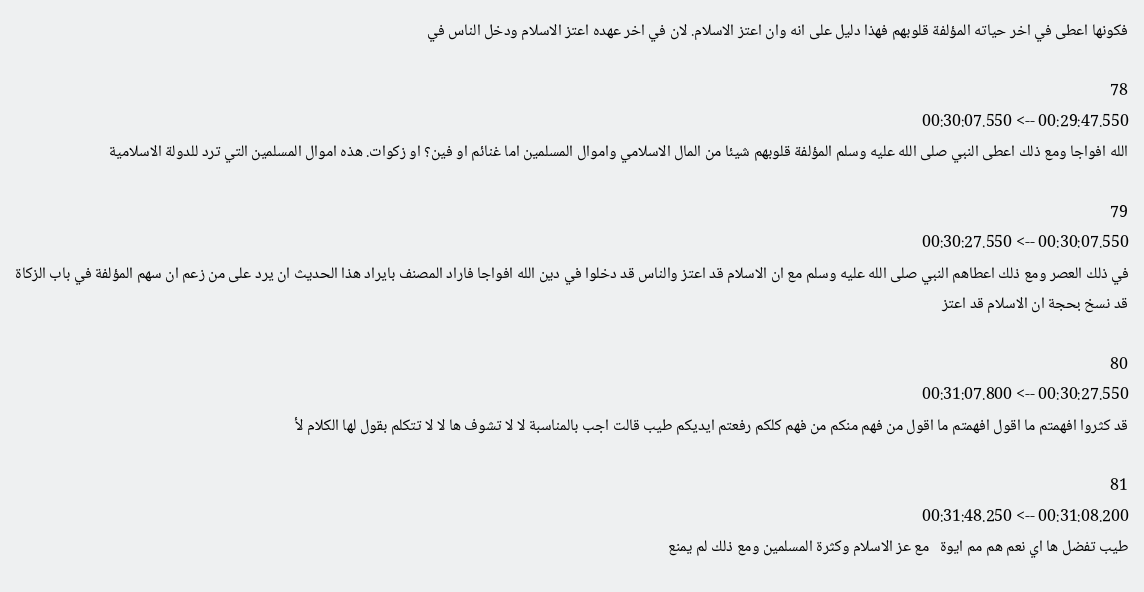فكونها اعطى في اخر حياته المؤلفة قلوبهم فهذا دليل على انه وان اعتز الاسلام. لان في اخر عهده اعتز الاسلام ودخل الناس في

78
00:29:47.550 --> 00:30:07.550
الله افواجا ومع ذلك اعطى النبي صلى الله عليه وسلم المؤلفة قلوبهم شيئا من المال الاسلامي واموال المسلمين اما غنائم او فين؟ او زكوات. هذه اموال المسلمين التي ترد للدولة الاسلامية

79
00:30:07.550 --> 00:30:27.550
في ذلك العصر ومع ذلك اعطاهم النبي صلى الله عليه وسلم مع ان الاسلام قد اعتز والناس قد دخلوا في دين الله افواجا فاراد المصنف بايراد هذا الحديث ان يرد على من زعم ان سهم المؤلفة في باب الزكاة قد نسخ بحجة ان الاسلام قد اعتز

80
00:30:27.550 --> 00:31:07.800
قد كثروا افهمتم ما اقول افهمتم ما اقول من فهم منكم من فهم كلكم رفعتم ايديكم طيب قالت اجب بالمناسبة لا لا تشوف ها لا لا تتكلم بقول لها الكلام لأ

81
00:31:08.200 --> 00:31:48.250
طيب تفضل ها اي نعم هم مم ايوة   مع عز الاسلام وكثرة المسلمين ومع ذلك لم يمنع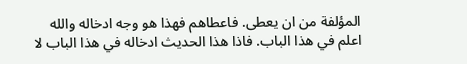المؤلفة من ان يعطى. فاعطاهم فهذا هو وجه ادخاله والله اعلم في هذا الباب. فاذا هذا الحديث ادخاله في هذا الباب لا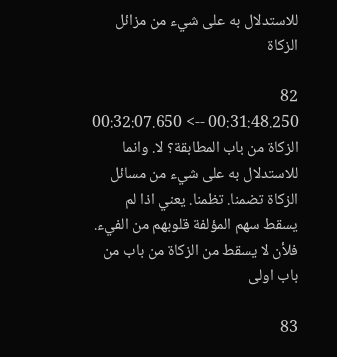للاستدلال به على شيء من مزائل الزكاة

82
00:31:48.250 --> 00:32:07.650
الزكاة من باب المطابقة؟ لا. وانما للاستدلال به على شيء من مسائل الزكاة تضمنا. تظمنا. يعني اذا لم يسقط سهم المؤلفة قلوبهم من الفيء. فلأن لا يسقط من الزكاة من باب من باب اولى

83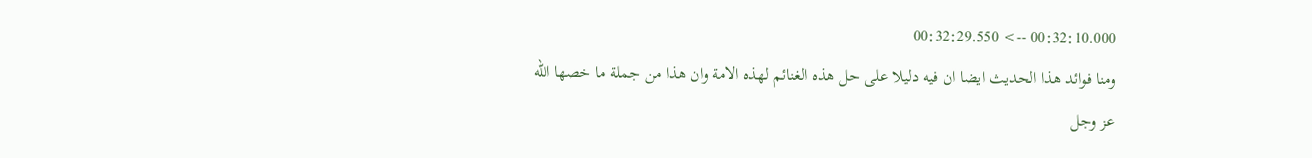00:32:10.000 --> 00:32:29.550
ومنا فوائد هذا الحديث ايضا ان فيه دليلا على حل هذه الغنائم لهذه الامة وان هذا من جملة ما خصها الله عز وجل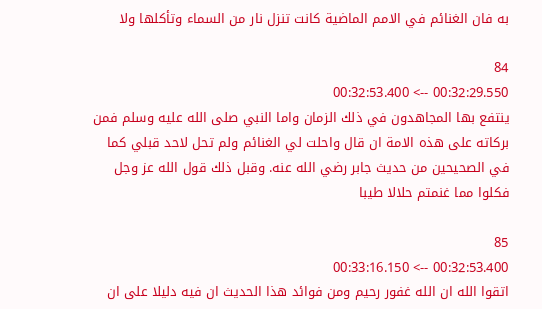به فان الغنائم في الامم الماضية كانت تنزل نار من السماء وتأكلها ولا

84
00:32:29.550 --> 00:32:53.400
ينتفع بها المجاهدون في ذلك الزمان واما النبي صلى الله عليه وسلم فمن بركاته على هذه الامة ان قال واحلت لي الغنائم ولم تحل لاحد قبلي كما في الصحيحين من حديث جابر رضي الله عنه. وقبل ذلك قول الله عز وجل فكلوا مما غنمتم حلالا طيبا

85
00:32:53.400 --> 00:33:16.150
اتقوا الله ان الله غفور رحيم ومن فوائد هذا الحديث ان فيه دليلا على ان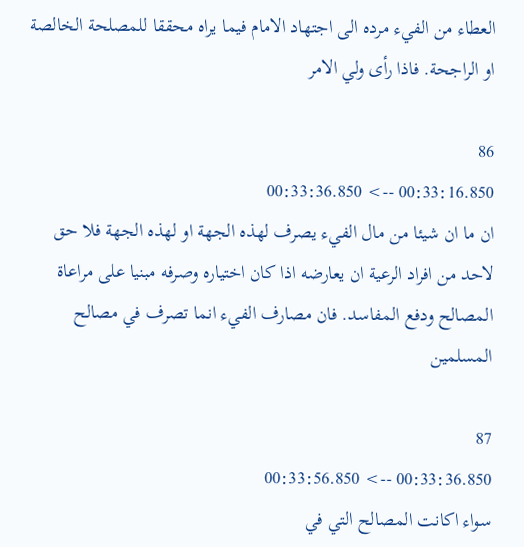العطاء من الفيء مرده الى اجتهاد الامام فيما يراه محققا للمصلحة الخالصة او الراجحة. فاذا رأى ولي الامر

86
00:33:16.850 --> 00:33:36.850
ان ما ان شيئا من مال الفيء يصرف لهذه الجهة او لهذه الجهة فلا حق لاحد من افراد الرعية ان يعارضه اذا كان اختياره وصرفه مبنيا على مراعاة المصالح ودفع المفاسد. فان مصارف الفيء انما تصرف في مصالح المسلمين

87
00:33:36.850 --> 00:33:56.850
سواء اكانت المصالح التي في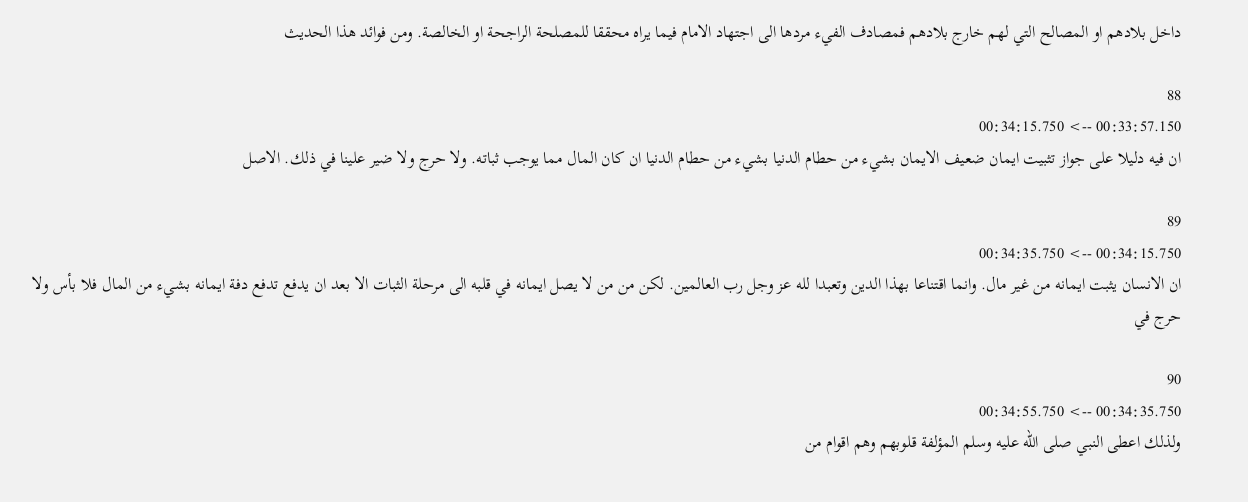داخل بلادهم او المصالح التي لهم خارج بلادهم فمصادف الفيء مردها الى اجتهاد الامام فيما يراه محققا للمصلحة الراجحة او الخالصة. ومن فوائد هذا الحديث

88
00:33:57.150 --> 00:34:15.750
ان فيه دليلا على جواز تثبيت ايمان ضعيف الايمان بشيء من حطام الدنيا بشيء من حطام الدنيا ان كان المال مما يوجب ثباته. ولا حرج ولا ضير علينا في ذلك. الاصل

89
00:34:15.750 --> 00:34:35.750
ان الانسان يثبت ايمانه من غير مال. وانما اقتناعا بهذا الدين وتعبدا لله عز وجل رب العالمين. لكن من من لا يصل ايمانه في قلبه الى مرحلة الثبات الا بعد ان يدفع تدفع دفة ايمانه بشيء من المال فلا بأس ولا حرج في

90
00:34:35.750 --> 00:34:55.750
ولذلك اعطى النبي صلى الله عليه وسلم المؤلفة قلوبهم وهم اقوام من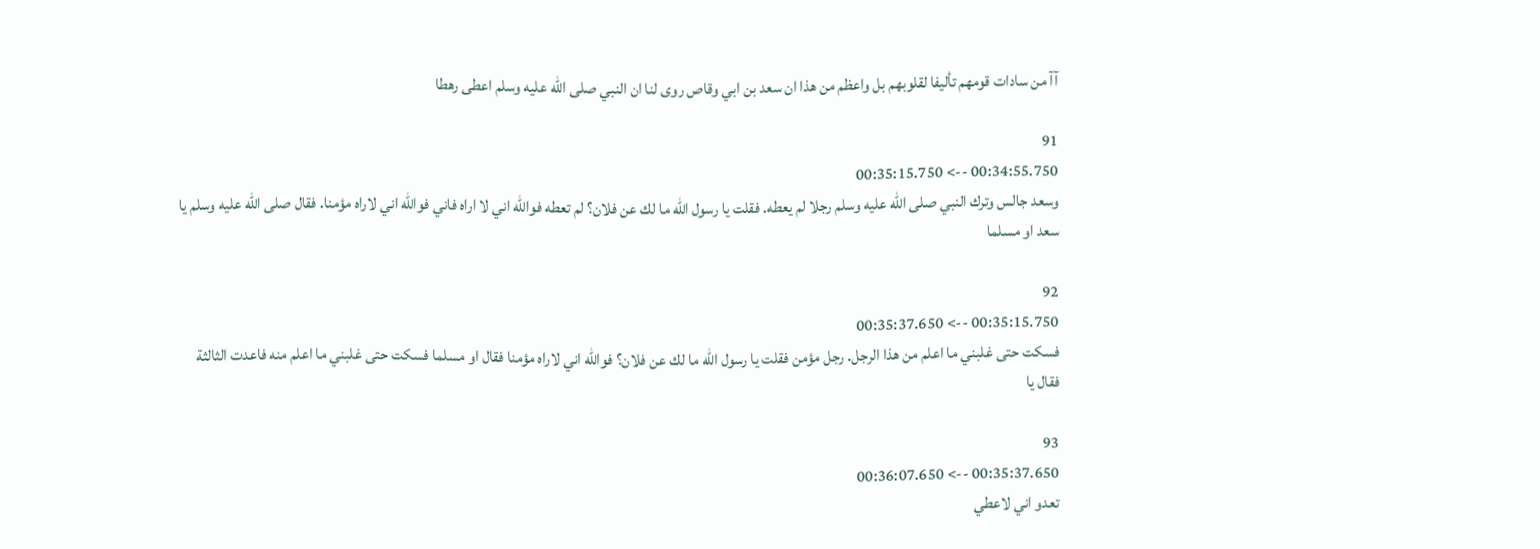آآ من سادات قومهم تأليفا لقلوبهم بل واعظم من هذا ان سعد بن ابي وقاص روى لنا ان النبي صلى الله عليه وسلم اعطى رهطا

91
00:34:55.750 --> 00:35:15.750
وسعد جالس وترك النبي صلى الله عليه وسلم رجلا لم يعطه. فقلت يا رسول الله ما لك عن فلان؟ لم تعطه فوالله اني لا اراه فاني فوالله اني لاراه مؤمنا. فقال صلى الله عليه وسلم يا سعد او مسلما

92
00:35:15.750 --> 00:35:37.650
فسكت حتى غلبني ما اعلم من هذا الرجل. رجل مؤمن فقلت يا رسول الله ما لك عن فلان؟ فوالله اني لاراه مؤمنا فقال او مسلما فسكت حتى غلبني ما اعلم منه فاعدت الثالثة فقال يا

93
00:35:37.650 --> 00:36:07.650
تعدو اني لاعطي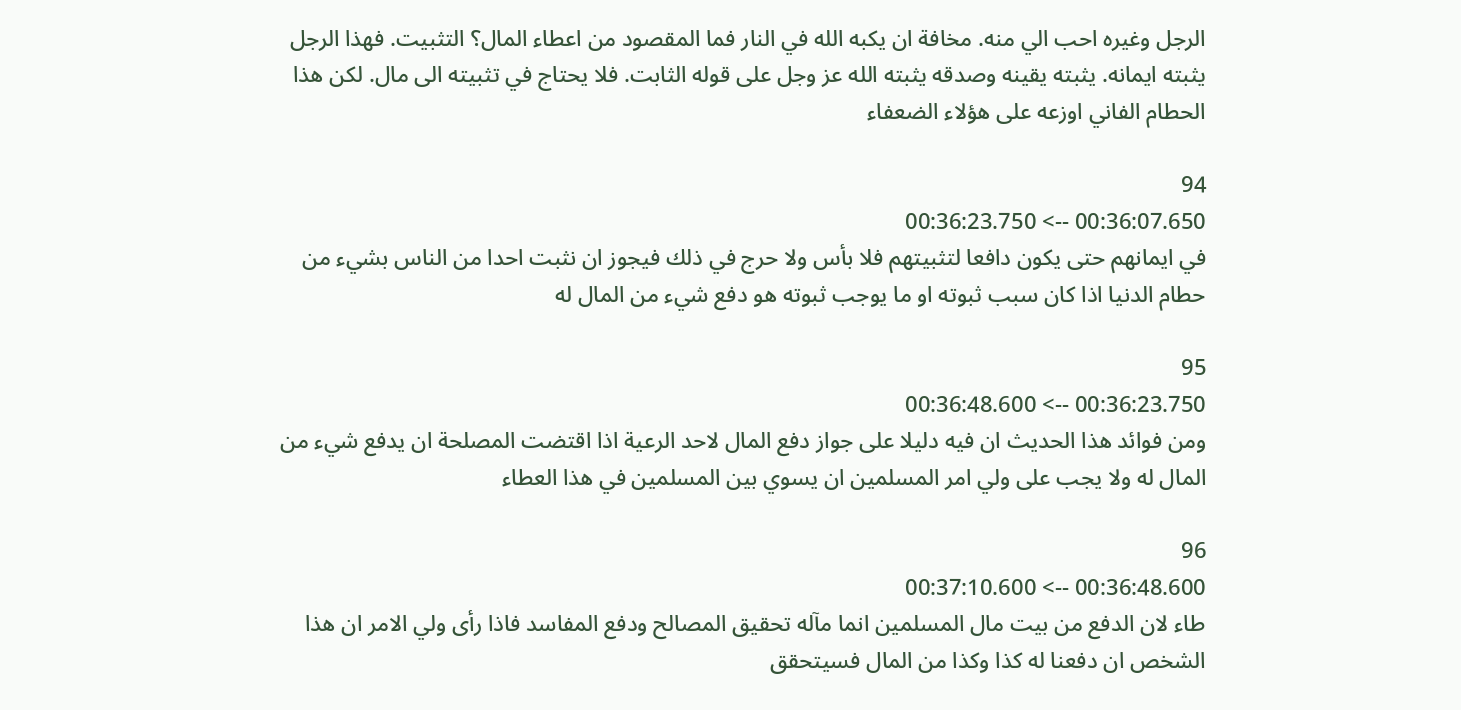الرجل وغيره احب الي منه. مخافة ان يكبه الله في النار فما المقصود من اعطاء المال؟ التثبيت. فهذا الرجل يثبته ايمانه. يثبته يقينه وصدقه يثبته الله عز وجل على قوله الثابت. فلا يحتاج في تثبيته الى مال. لكن هذا الحطام الفاني اوزعه على هؤلاء الضعفاء

94
00:36:07.650 --> 00:36:23.750
في ايمانهم حتى يكون دافعا لتثبيتهم فلا بأس ولا حرج في ذلك فيجوز ان نثبت احدا من الناس بشيء من حطام الدنيا اذا كان سبب ثبوته او ما يوجب ثبوته هو دفع شيء من المال له

95
00:36:23.750 --> 00:36:48.600
ومن فوائد هذا الحديث ان فيه دليلا على جواز دفع المال لاحد الرعية اذا اقتضت المصلحة ان يدفع شيء من المال له ولا يجب على ولي امر المسلمين ان يسوي بين المسلمين في هذا العطاء

96
00:36:48.600 --> 00:37:10.600
طاء لان الدفع من بيت مال المسلمين انما مآله تحقيق المصالح ودفع المفاسد فاذا رأى ولي الامر ان هذا الشخص ان دفعنا له كذا وكذا من المال فسيتحقق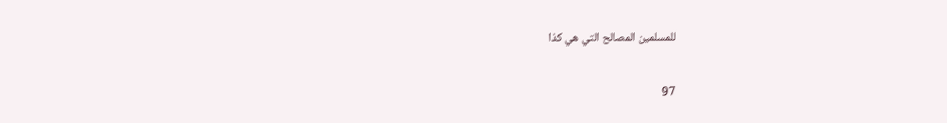للمسلمين المصالح التي هي كذا

97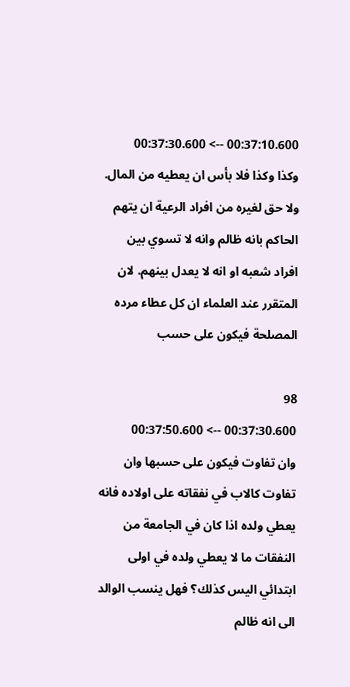00:37:10.600 --> 00:37:30.600
وكذا وكذا فلا بأس ان يعطيه من المال. ولا حق لغيره من افراد الرعية ان يتهم الحاكم بانه ظالم وانه لا تسوي بين افراد شعبه او انه لا يعدل بينهم. لان المتقرر عند العلماء ان كل عطاء مرده المصلحة فيكون على حسب

98
00:37:30.600 --> 00:37:50.600
وان تفاوت فيكون على حسبها وان تفاوت كالاب في نفقاته على اولاده فانه يعطي ولده اذا كان في الجامعة من النفقات ما لا يعطي ولده في اولى ابتدائي اليس كذلك؟ فهل ينسب الوالد الى انه ظالم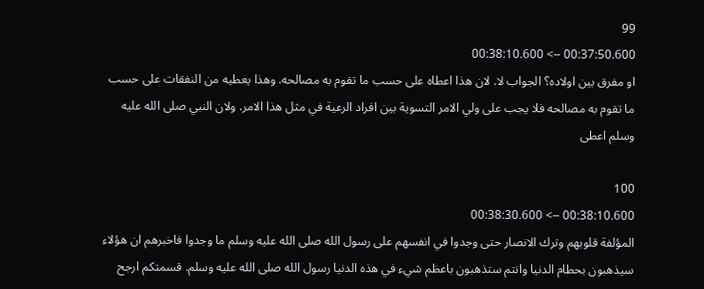99
00:37:50.600 --> 00:38:10.600
او مفرق بين اولاده؟ الجواب لا. لان هذا اعطاه على حسب ما تقوم به مصالحه. وهذا يعطيه من النفقات على حسب ما تقوم به مصالحه فلا يجب على ولي الامر التسوية بين افراد الرعية في مثل هذا الامر. ولان النبي صلى الله عليه وسلم اعطى

100
00:38:10.600 --> 00:38:30.600
المؤلفة قلوبهم وترك الانصار حتى وجدوا في انفسهم على رسول الله صلى الله عليه وسلم ما وجدوا فاخبرهم ان هؤلاء سيذهبون بحطام الدنيا وانتم ستذهبون باعظم شيء في هذه الدنيا رسول الله صلى الله عليه وسلم. قسمتكم ارجح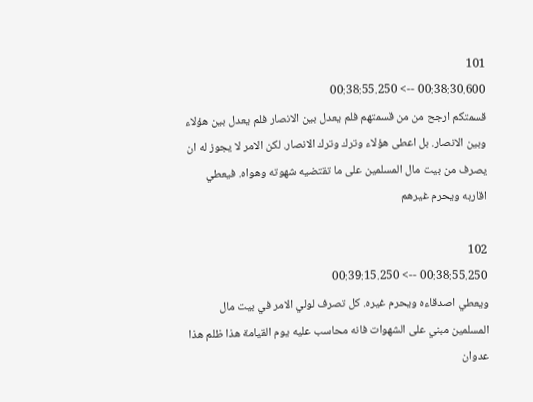101
00:38:30.600 --> 00:38:55.250
قسمتكم ارجح من من قسمتهم فلم يعدل بين الانصار فلم يعدل بين هؤلاء وبين الانصار. بل اعطى هؤلاء وترك وترك الانصار. لكن الامر لا يجوز له ان يصرف من بيت مال المسلمين على ما تقتضيه شهوته وهواه. فيعطي اقاربه ويحرم غيرهم

102
00:38:55.250 --> 00:39:15.250
ويعطي اصدقاءه ويحرم غيره. كل تصرف لولي الامر في بيت مال المسلمين مبني على الشهوات فانه محاسب عليه يوم القيامة هذا ظلم هذا عدوان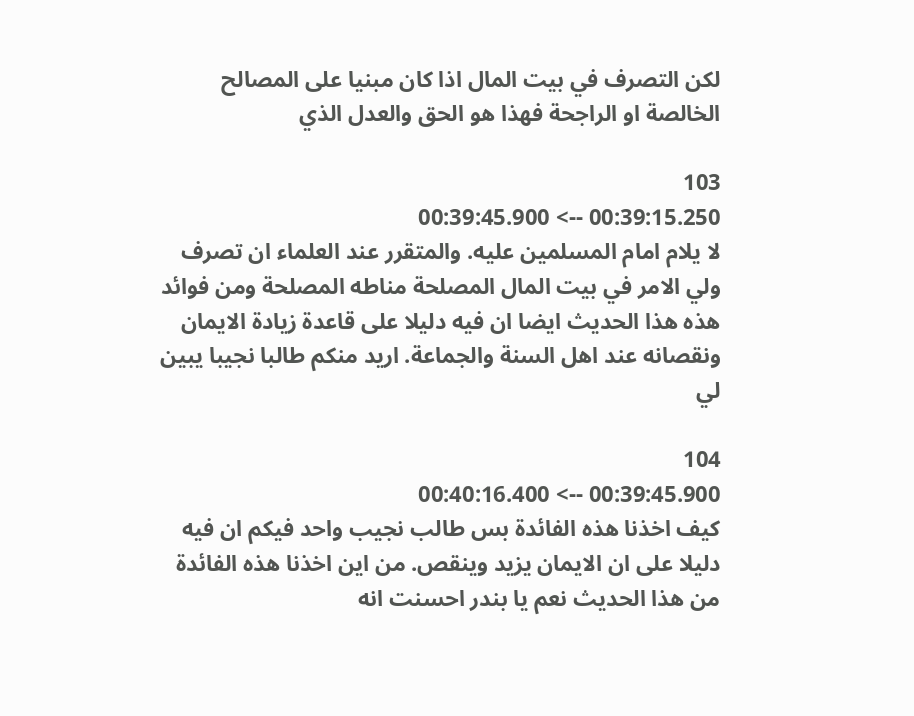لكن التصرف في بيت المال اذا كان مبنيا على المصالح الخالصة او الراجحة فهذا هو الحق والعدل الذي

103
00:39:15.250 --> 00:39:45.900
لا يلام امام المسلمين عليه. والمتقرر عند العلماء ان تصرف ولي الامر في بيت المال المصلحة مناطه المصلحة ومن فوائد هذه هذا الحديث ايضا ان فيه دليلا على قاعدة زيادة الايمان ونقصانه عند اهل السنة والجماعة. اريد منكم طالبا نجيبا يبين لي

104
00:39:45.900 --> 00:40:16.400
كيف اخذنا هذه الفائدة بس طالب نجيب واحد فيكم ان فيه دليلا على ان الايمان يزيد وينقص. من اين اخذنا هذه الفائدة من هذا الحديث نعم يا بندر احسنت انه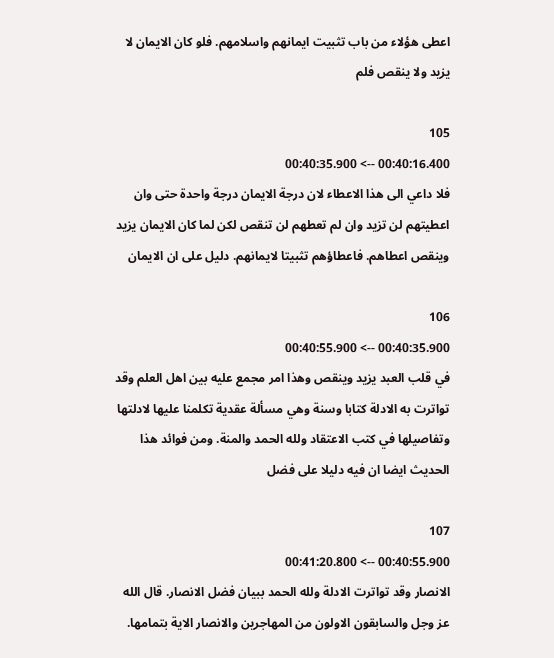اعطى هؤلاء من باب تثبيت ايمانهم واسلامهم. فلو كان الايمان لا يزيد ولا ينقص فلم

105
00:40:16.400 --> 00:40:35.900
فلا داعي الى هذا الاعطاء لان درجة الايمان درجة واحدة حتى وان اعطيتهم لن تزيد وان لم تعطهم لن تنقص لكن لما كان الايمان يزيد وينقص اعطاهم. فاعطاؤهم تثبيتا لايمانهم. دليل على ان الايمان

106
00:40:35.900 --> 00:40:55.900
في قلب العبد يزيد وينقص وهذا امر مجمع عليه بين اهل العلم وقد تواترت به الادلة كتابا وسنة وهي مسألة عقدية تكلمنا عليها لادلتها وتفاصيلها في كتب الاعتقاد ولله الحمد والمنة. ومن فوائد هذا الحديث ايضا ان فيه دليلا على فضل

107
00:40:55.900 --> 00:41:20.800
الانصار وقد تواترت الادلة ولله الحمد ببيان فضل الانصار. قال الله عز وجل والسابقون الاولون من المهاجرين والانصار الاية بتمامها.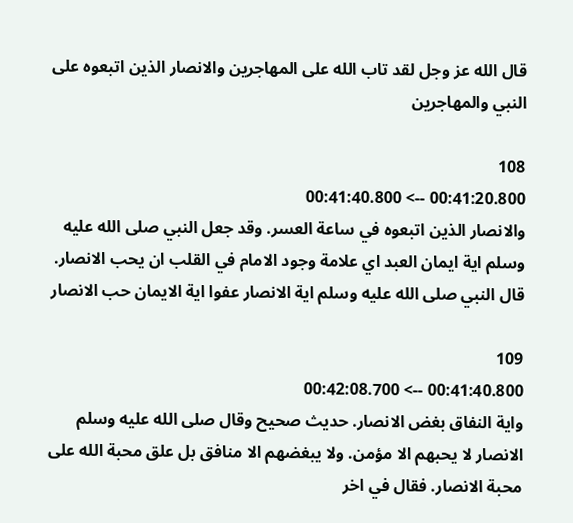قال الله عز وجل لقد تاب الله على المهاجرين والانصار الذين اتبعوه على النبي والمهاجرين

108
00:41:20.800 --> 00:41:40.800
والانصار الذين اتبعوه في ساعة العسر. وقد جعل النبي صلى الله عليه وسلم اية ايمان العبد اي علامة وجود الامام في القلب ان يحب الانصار. قال النبي صلى الله عليه وسلم اية الانصار عفوا اية الايمان حب الانصار

109
00:41:40.800 --> 00:42:08.700
واية النفاق بغض الانصار. حديث صحيح وقال صلى الله عليه وسلم الانصار لا يحبهم الا مؤمن. ولا يبغضهم الا منافق بل علق محبة الله على محبة الانصار. فقال في اخر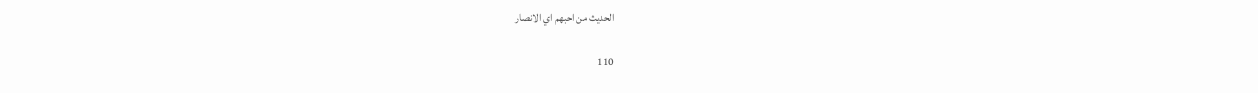الحديث من احبهم اي الانصار

110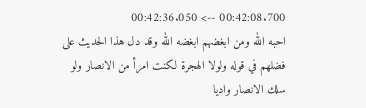00:42:08.700 --> 00:42:36.050
احبه الله ومن ابغضهم ابغضه الله وقد دل هذا الحديث على فضلهم في قوله ولولا الهجرة لكنت امرأ من الانصار ولو سلك الانصار واديا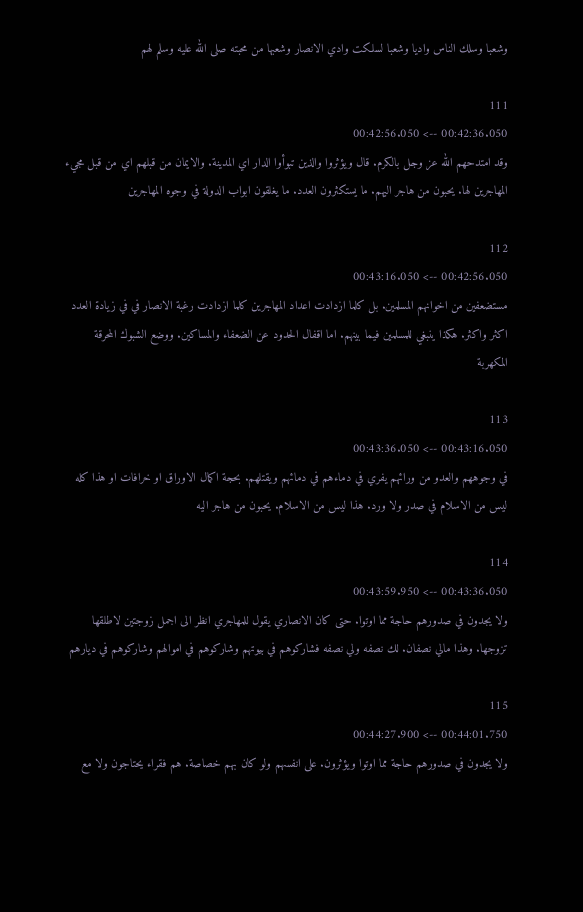وشعبا وسلك الناس واديا وشعبا لسلكت وادي الانصار وشعبها من محبته صلى الله عليه وسلم لهم

111
00:42:36.050 --> 00:42:56.050
وقد امتدحهم الله عز وجل بالكرم. قال ويؤثروا والذين تبوأوا الدار اي المدينة. والايمان من قبلهم اي من قبل مجيء المهاجرين لها. يحبون من هاجر اليهم. ما يستكثرون العدد. ما يغلقون ابواب الدولة في وجوه المهاجرين

112
00:42:56.050 --> 00:43:16.050
مستضعفين من اخوانهم المسلمين. بل كلما ازدادت اعداد المهاجرين كلما ازدادت رغبة الانصار في في زيادة العدد اكثر واكثر. هكذا ينبغي للمسلمين فيما بينهم. اما اقفال الحدود عن الضعفاء والمساكين. ووضع الشبوك المحرقة المكهربة

113
00:43:16.050 --> 00:43:36.050
في وجوههم والعدو من ورائهم يفري في دماءهم في دمائهم ويقتلهم. بحجة اكمال الاوراق او خرافات او هذا كله ليس من الاسلام في صدر ولا ورد. هذا ليس من الاسلام. يحبون من هاجر اليه

114
00:43:36.050 --> 00:43:59.950
ولا يجدون في صدورهم حاجة مما اوتوا. حتى كان الانصاري يقول للمهاجري انظر الى اجمل زوجتين لاطلقها تزوجها. وهذا مالي نصفان. لك نصفه ولي نصفه فشاركوهم في بيوتهم وشاركوهم في اموالهم وشاركوهم في ديارهم

115
00:44:01.750 --> 00:44:27.900
ولا يجدون في صدورهم حاجة مما اوتوا ويؤثرون. على انفسهم ولو كان بهم خصاصة. هم فقراء يحتاجون ولا مع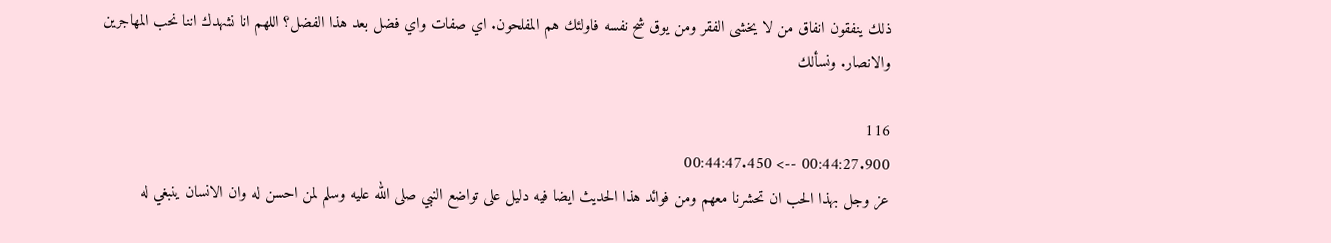ذلك ينفقون انفاق من لا يخشى الفقر ومن يوق شح نفسه فاولئك هم المفلحون. اي صفات واي فضل بعد هذا الفضل؟ اللهم انا نشهدك اننا نحب المهاجرين والانصار. ونسألك

116
00:44:27.900 --> 00:44:47.450
عز وجل بهذا الحب ان تحشرنا معهم ومن فوائد هذا الحديث ايضا فيه دليل على تواضع النبي صلى الله عليه وسلم لمن احسن له وان الانسان ينبغي له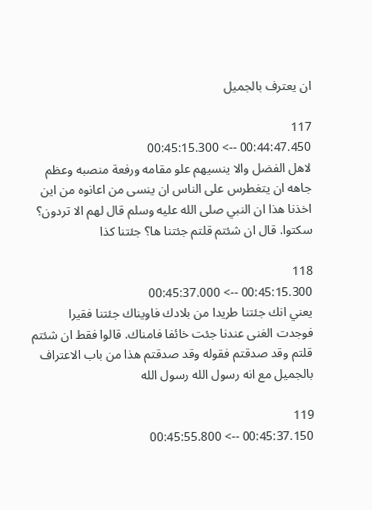ان يعترف بالجميل

117
00:44:47.450 --> 00:45:15.300
لاهل الفضل والا ينسيهم علو مقامه ورفعة منصبه وعظم جاهه ان يتغطرس على الناس ان ينسى من اعانوه من اين اخذنا هذا ان النبي صلى الله عليه وسلم قال لهم الا تردون؟ سكتوا. قال ان شئتم قلتم جئتنا ها؟ جئتنا كذا

118
00:45:15.300 --> 00:45:37.000
يعني انك جئتنا طريدا من بلادك فاويناك جئتنا فقيرا فوجدت الغنى عندنا جئت خائفا فامناك. قالوا فقط ان شئتم قلتم وقد صدقتم فقوله وقد صدقتم هذا من باب الاعتراف بالجميل مع انه رسول الله رسول الله

119
00:45:37.150 --> 00:45:55.800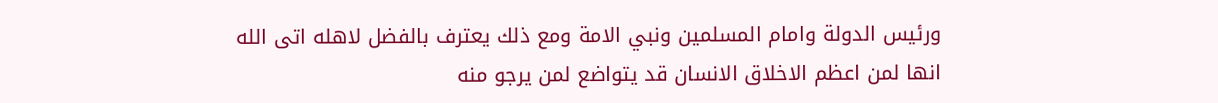ورئيس الدولة وامام المسلمين ونبي الامة ومع ذلك يعترف بالفضل لاهله اتى الله انها لمن اعظم الاخلاق الانسان قد يتواضع لمن يرجو منه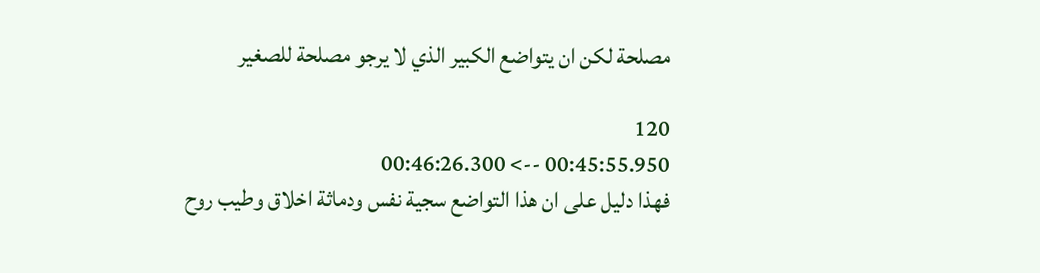مصلحة لكن ان يتواضع الكبير الذي لا يرجو مصلحة للصغير

120
00:45:55.950 --> 00:46:26.300
فهذا دليل على ان هذا التواضع سجية نفس ودماثة اخلاق وطيب روح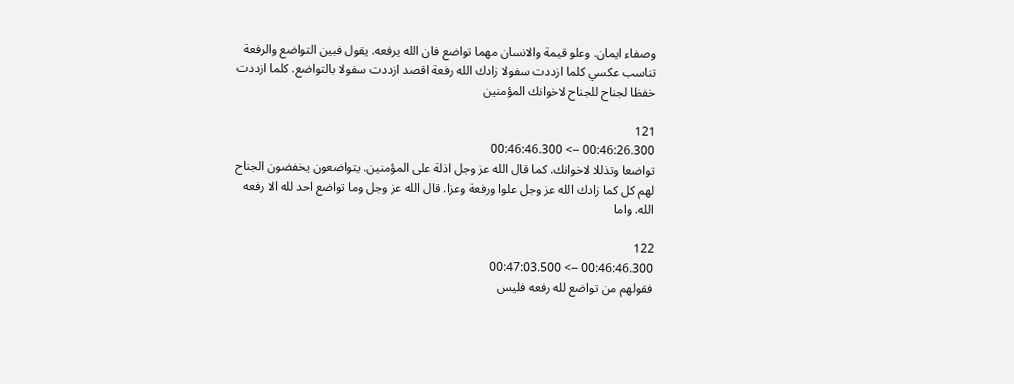وصفاء ايمان. وعلو قيمة والانسان مهما تواضع فان الله يرفعه. يقول فبين التواضع والرفعة تناسب عكسي كلما ازددت سفولا زادك الله رفعة اقصد ازددت سفولا بالتواضع. كلما ازددت خفظا لجناح للجناح لاخوانك المؤمنين

121
00:46:26.300 --> 00:46:46.300
تواضعا وتذللا لاخوانك. كما قال الله عز وجل اذلة على المؤمنين. يتواضعون يخفضون الجناح لهم كل كما زادك الله عز وجل علوا ورفعة وعزا. قال الله عز وجل وما تواضع احد لله الا رفعه الله. واما

122
00:46:46.300 --> 00:47:03.500
فقولهم من تواضع لله رفعه فليس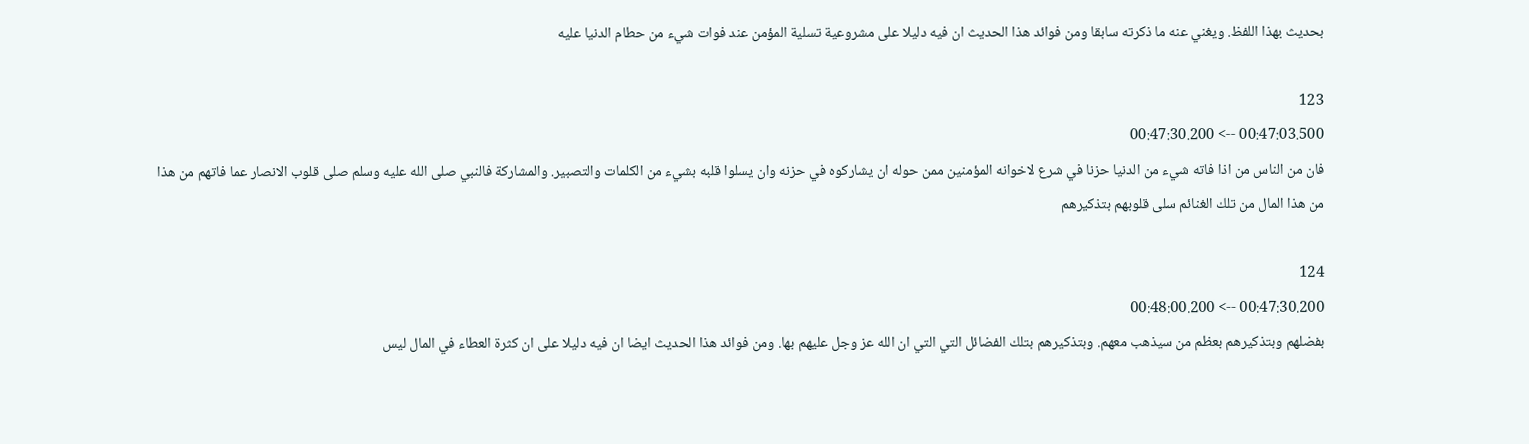بحديث بهذا اللفظ. ويغني عنه ما ذكرته سابقا ومن فوائد هذا الحديث ان فيه دليلا على مشروعية تسلية المؤمن عند فوات شيء من حطام الدنيا عليه

123
00:47:03.500 --> 00:47:30.200
فان من الناس من اذا فاته شيء من الدنيا حزنا في شرع لاخوانه المؤمنين ممن حوله ان يشاركوه في حزنه وان يسلوا قلبه بشيء من الكلمات والتصبير. والمشاركة فالنبي صلى الله عليه وسلم صلى قلوب الانصار عما فاتهم من هذا من هذا المال من تلك الغنائم سلى قلوبهم بتذكيرهم

124
00:47:30.200 --> 00:48:00.200
بفضلهم وبتذكيرهم بعظم من سيذهب معهم. وبتذكيرهم بتلك الفضائل التي التي ان الله عز وجل عليهم بها. ومن فوائد هذا الحديث ايضا ان فيه دليلا على ان كثرة العطاء في المال ليس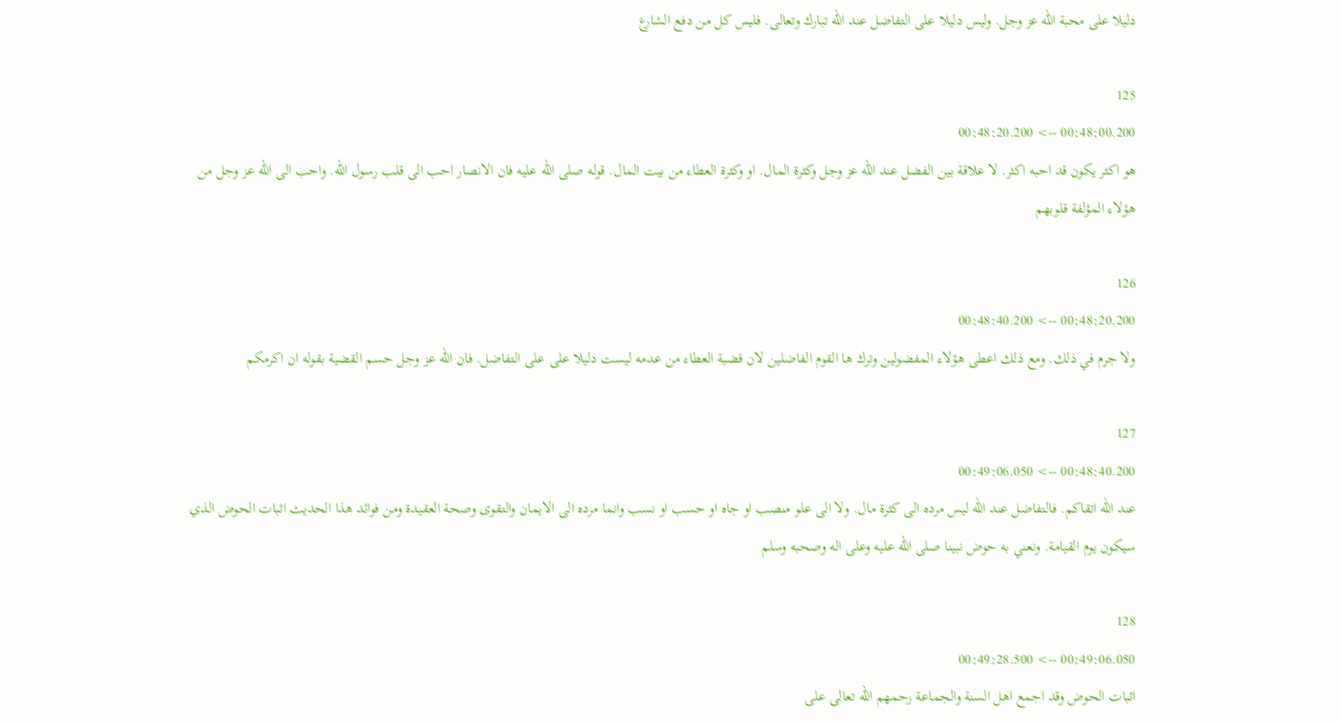دليلا على محبة الله عز وجل. وليس دليلا على التفاضل عند الله تبارك وتعالى. فليس كل من دفع الشارع

125
00:48:00.200 --> 00:48:20.200
هو اكثر يكون قد احبه اكثر. لا علاقة بين الفضل عند الله عز وجل وكثرة المال. او وكثرة العطاء من بيت المال. قوله صلى الله عليه فان الانصار احب الى قلب رسول الله. واحب الى الله عز وجل من هؤلاء المؤلفة قلوبهم

126
00:48:20.200 --> 00:48:40.200
ولا جرم في ذلك. ومع ذلك اعطى هؤلاء المفضولين وترك ها القوم الفاضلين لان قضية العطاء من عدمه ليست دليلا على على التفاضل. فان الله عز وجل حسم القضية بقوله ان اكرمكم

127
00:48:40.200 --> 00:49:06.050
عند الله اتقاكم. فالتفاضل عند الله ليس مرده الى كثرة مال. ولا الى علو منصب او جاه او حسب او نسب وانما مرده الى الايمان والتقوى وصحة العقيدة ومن فوائد هذا الحديث اثبات الحوض الذي سيكون يوم القيامة. ونعني به حوض نبينا صلى الله عليه وعلى اله وصحبه وسلم

128
00:49:06.050 --> 00:49:28.500
اثبات الحوض وقد اجمع اهل السنة والجماعة رحمهم الله تعالى على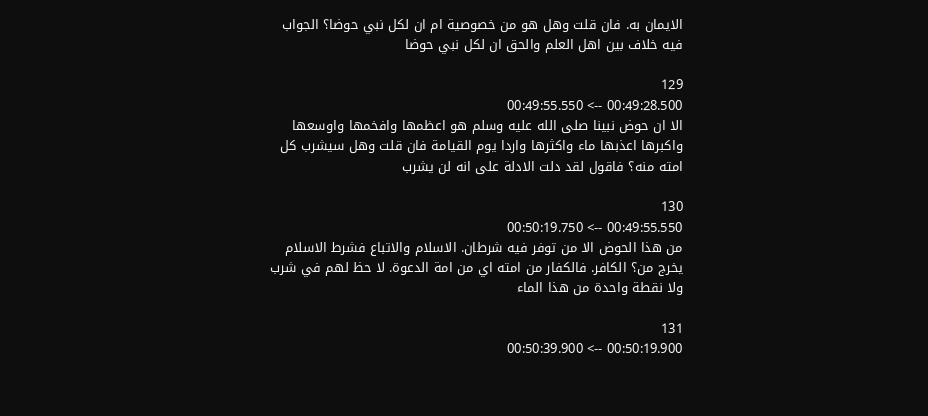الايمان به. فان قلت وهل هو من خصوصية ام ان لكل نبي حوضا؟ الجواب فيه خلاف بين اهل العلم والحق ان لكل نبي حوضا

129
00:49:28.500 --> 00:49:55.550
الا ان حوض نبينا صلى الله عليه وسلم هو اعظمها وافخمها واوسعها واكبرها اعذبها ماء واكثرها واردا يوم القيامة فان قلت وهل سيشرب كل امته منه؟ فاقول لقد دلت الادلة على انه لن يشرب

130
00:49:55.550 --> 00:50:19.750
من هذا الحوض الا من توفر فيه شرطان. الاسلام والاتباع فشرط الاسلام يخرج من؟ الكافر. فالكفار من امته اي من امة الدعوة. لا حظ لهم في شرب ولا نقطة واحدة من هذا الماء

131
00:50:19.900 --> 00:50:39.900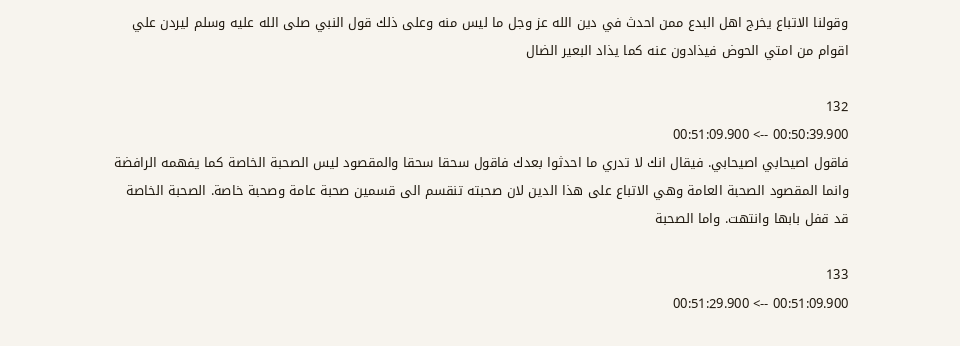وقولنا الاتباع يخرج اهل البدع ممن احدث في دين الله عز وجل ما ليس منه وعلى ذلك قول النبي صلى الله عليه وسلم ليردن علي اقوام من امتي الحوض فيذادون عنه كما يذاد البعير الضال

132
00:50:39.900 --> 00:51:09.900
فاقول اصيحابي اصيحابي. فيقال انك لا تدري ما احدثوا بعدك فاقول سحقا سحقا والمقصود ليس الصحبة الخاصة كما يفهمه الرافضة وانما المقصود الصحبة العامة وهي الاتباع على هذا الدين لان صحبته تنقسم الى قسمين صحبة عامة وصحبة خاصة. الصحبة الخاصة قد قفل بابها وانتهت. واما الصحبة

133
00:51:09.900 --> 00:51:29.900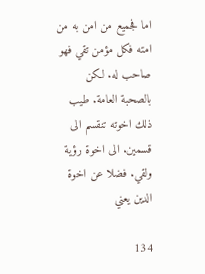اما فجميع من امن به من امته فكل مؤمن تقي فهو صاحب له. لكن بالصحبة العامة. طيب ذلك اخوته تنقسم الى قسمين. الى اخوة رؤية ولقي. فضلا عن اخوة الدين يعني

134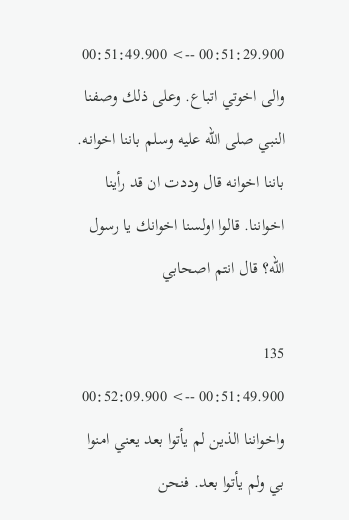00:51:29.900 --> 00:51:49.900
والى اخوتي اتباع. وعلى ذلك وصفنا النبي صلى الله عليه وسلم باننا اخوانه. باننا اخوانه قال وددت ان قد رأينا اخواننا. قالوا اولسنا اخوانك يا رسول الله؟ قال انتم اصحابي

135
00:51:49.900 --> 00:52:09.900
واخواننا الذين لم يأتوا بعد يعني امنوا بي ولم يأتوا بعد. فنحن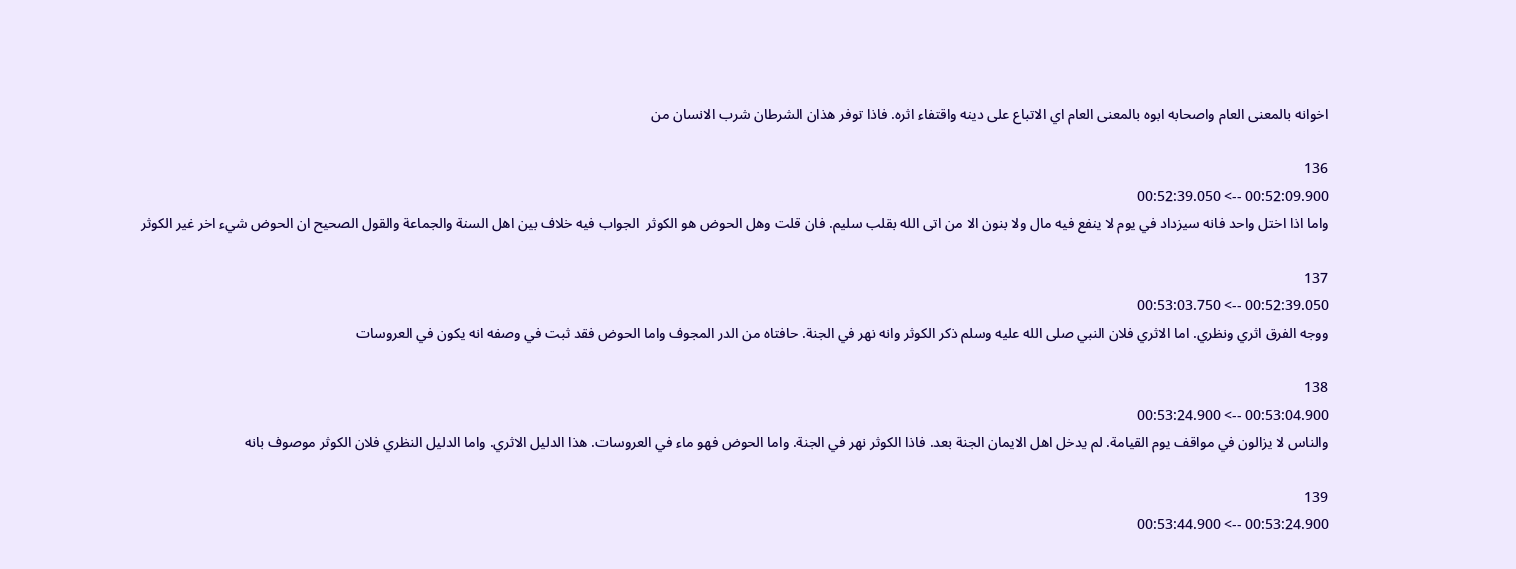اخوانه بالمعنى العام واصحابه ابوه بالمعنى العام اي الاتباع على دينه واقتفاء اثره. فاذا توفر هذان الشرطان شرب الانسان من

136
00:52:09.900 --> 00:52:39.050
واما اذا اختل واحد فانه سيزداد في يوم لا ينفع فيه مال ولا بنون الا من اتى الله بقلب سليم. فان قلت وهل الحوض هو الكوثر  الجواب فيه خلاف بين اهل السنة والجماعة والقول الصحيح ان الحوض شيء اخر غير الكوثر

137
00:52:39.050 --> 00:53:03.750
ووجه الفرق اثري ونظري. اما الاثري فلان النبي صلى الله عليه وسلم ذكر الكوثر وانه نهر في الجنة. حافتاه من الدر المجوف واما الحوض فقد ثبت في وصفه انه يكون في العروسات

138
00:53:04.900 --> 00:53:24.900
والناس لا يزالون في مواقف يوم القيامة. لم يدخل اهل الايمان الجنة بعد. فاذا الكوثر نهر في الجنة. واما الحوض فهو ماء في العروسات. هذا الدليل الاثري. واما الدليل النظري فلان الكوثر موصوف بانه

139
00:53:24.900 --> 00:53:44.900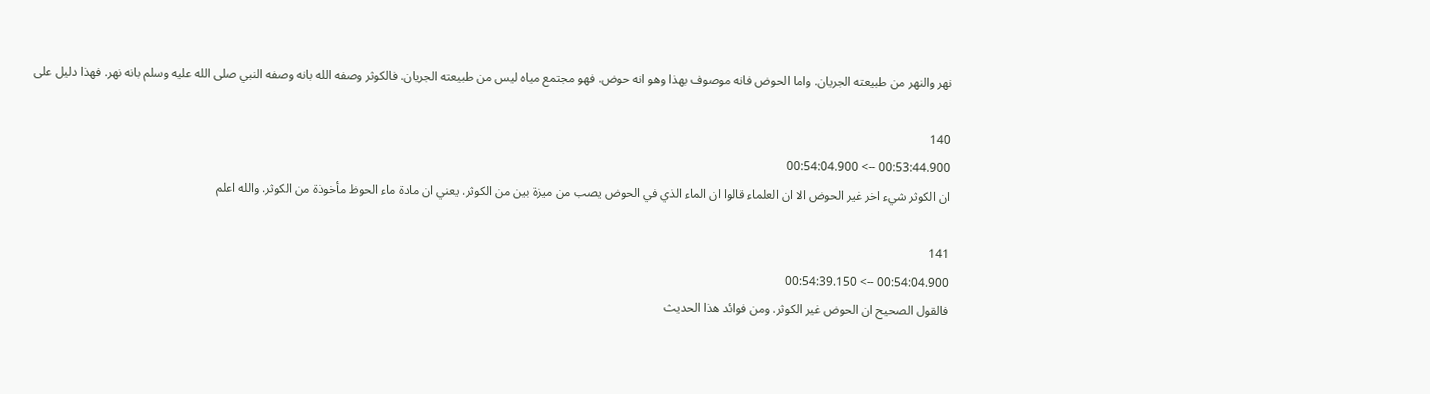نهر والنهر من طبيعته الجريان. واما الحوض فانه موصوف بهذا وهو انه حوض. فهو مجتمع مياه ليس من طبيعته الجريان. فالكوثر وصفه الله بانه وصفه النبي صلى الله عليه وسلم بانه نهر. فهذا دليل على

140
00:53:44.900 --> 00:54:04.900
ان الكوثر شيء اخر غير الحوض الا ان العلماء قالوا ان الماء الذي في الحوض يصب من ميزة بين من الكوثر. يعني ان مادة ماء الحوظ مأخوذة من الكوثر. والله اعلم

141
00:54:04.900 --> 00:54:39.150
فالقول الصحيح ان الحوض غير الكوثر. ومن فوائد هذا الحديث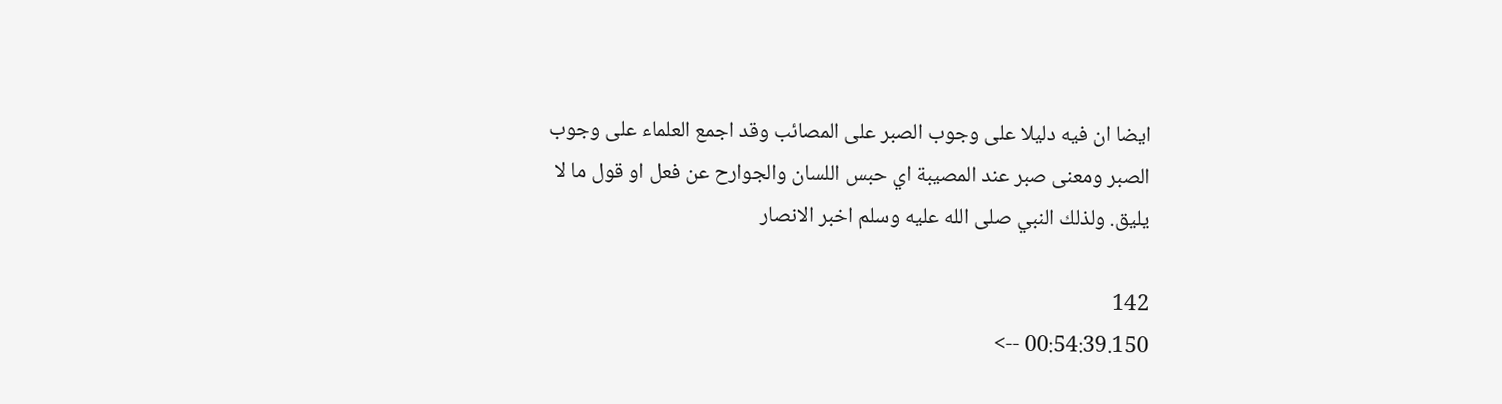ايضا ان فيه دليلا على وجوب الصبر على المصائب وقد اجمع العلماء على وجوب الصبر ومعنى صبر عند المصيبة اي حبس اللسان والجوارح عن فعل او قول ما لا يليق. ولذلك النبي صلى الله عليه وسلم اخبر الانصار

142
00:54:39.150 -->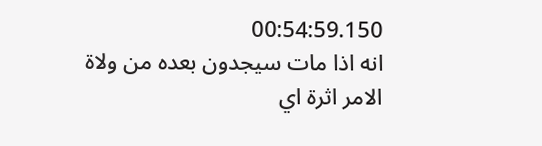00:54:59.150
انه اذا مات سيجدون بعده من ولاة الامر اثرة اي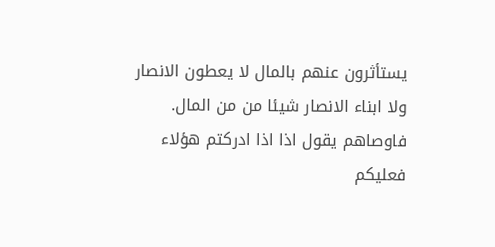يستأثرون عنهم بالمال لا يعطون الانصار ولا ابناء الانصار شيئا من من المال. فاوصاهم يقول اذا اذا ادركتم هؤلاء فعليكم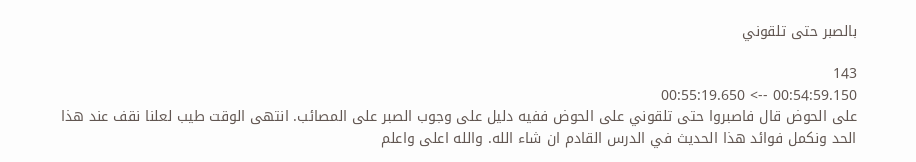بالصبر حتى تلقوني

143
00:54:59.150 --> 00:55:19.650
على الحوض قال فاصبروا حتى تلقوني على الحوض ففيه دليل على وجوب الصبر على المصائب. انتهى الوقت طيب لعلنا نقف عند هذا الحد ونكمل فوائد هذا الحديث في الدرس القادم ان شاء الله. والله اعلى واعلم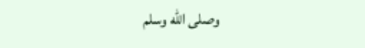وصلى الله وسلم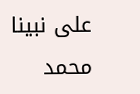على نبينا محمد